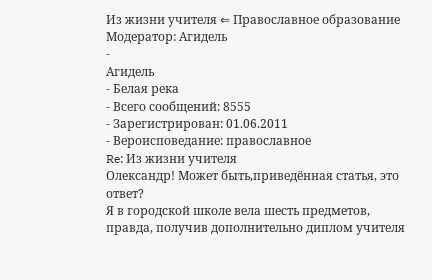Из жизни учителя ⇐ Православное образование
Модератор: Агидель
-
Агидель
- Белая река
- Всего сообщений: 8555
- Зарегистрирован: 01.06.2011
- Вероисповедание: православное
Re: Из жизни учителя
Олександр! Может быть,приведённая статья, это ответ?
Я в городской школе вела шесть предметов, правда, получив дополнительно диплом учителя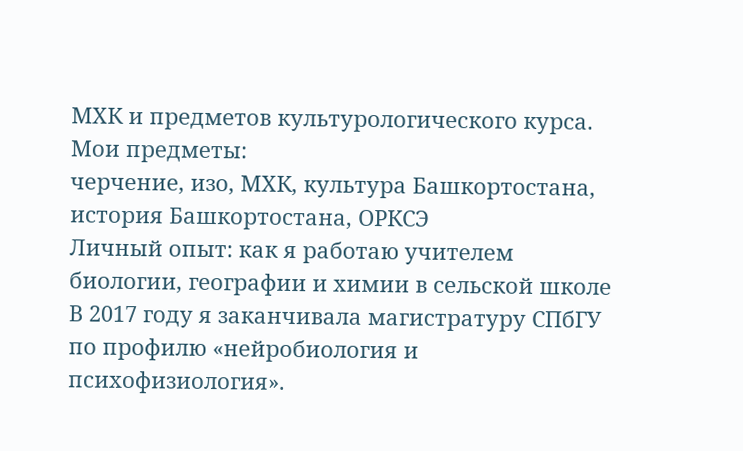МХК и предметов культурологического курса.
Мои предметы:
черчение, изо, МХК, культура Башкортостана, история Башкортостана, ОРКСЭ
Личный опыт: как я работаю учителем биологии, географии и химии в сельской школе
В 2017 году я заканчивала магистратуру СПбГУ по профилю «нейробиология и психофизиология».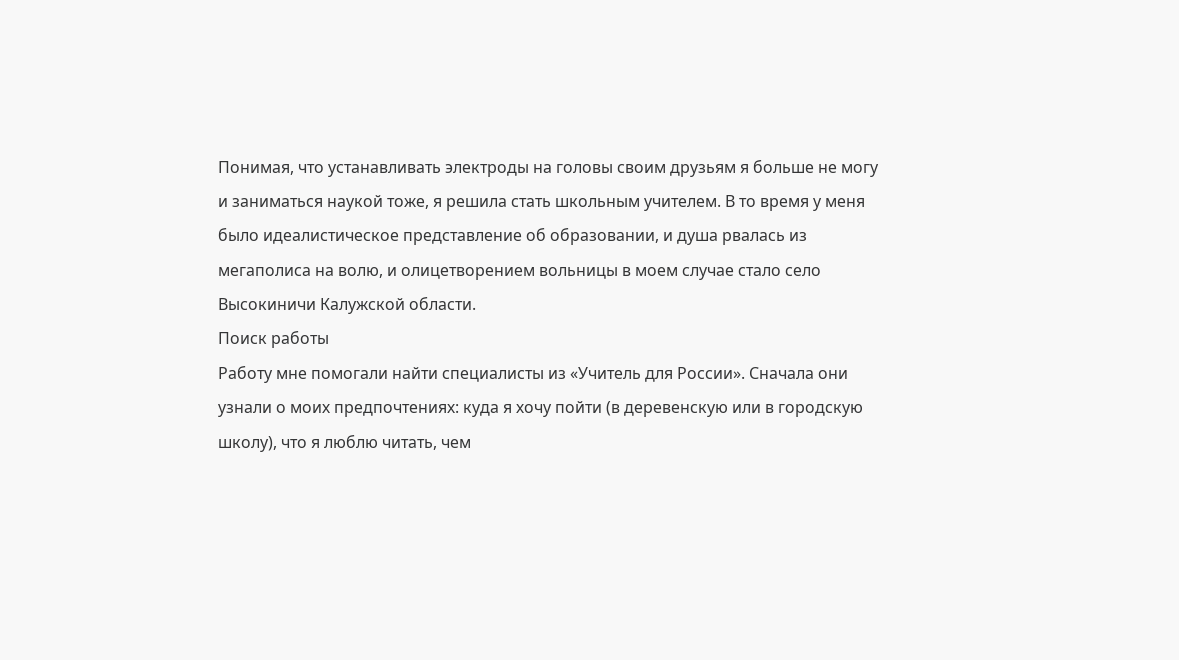Понимая, что устанавливать электроды на головы своим друзьям я больше не могу и заниматься наукой тоже, я решила стать школьным учителем. В то время у меня было идеалистическое представление об образовании, и душа рвалась из мегаполиса на волю, и олицетворением вольницы в моем случае стало село Высокиничи Калужской области.
Поиск работы
Работу мне помогали найти специалисты из «Учитель для России». Сначала они узнали о моих предпочтениях: куда я хочу пойти (в деревенскую или в городскую школу), что я люблю читать, чем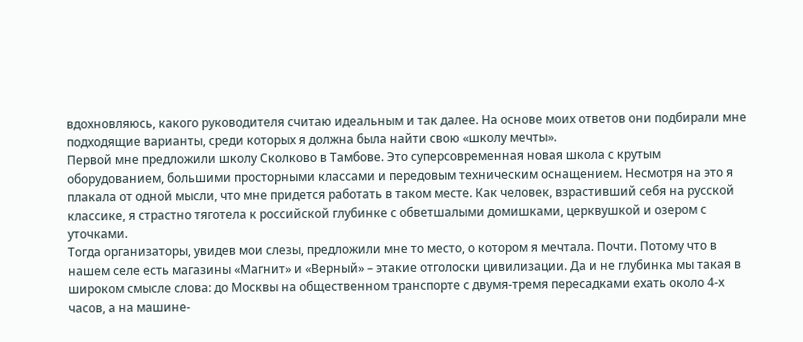вдохновляюсь, какого руководителя считаю идеальным и так далее. На основе моих ответов они подбирали мне подходящие варианты, среди которых я должна была найти свою «школу мечты».
Первой мне предложили школу Сколково в Тамбове. Это суперсовременная новая школа с крутым оборудованием, большими просторными классами и передовым техническим оснащением. Несмотря на это я плакала от одной мысли, что мне придется работать в таком месте. Как человек, взрастивший себя на русской классике, я страстно тяготела к российской глубинке с обветшалыми домишками, церквушкой и озером с уточками.
Тогда организаторы, увидев мои слезы, предложили мне то место, о котором я мечтала. Почти. Потому что в нашем селе есть магазины «Магнит» и «Верный» – этакие отголоски цивилизации. Да и не глубинка мы такая в широком смысле слова: до Москвы на общественном транспорте с двумя-тремя пересадками ехать около 4-х часов, а на машине-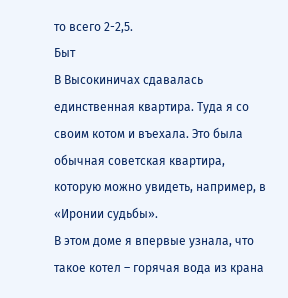то всего 2-2,5.
Быт
В Высокиничах сдавалась единственная квартира. Туда я со своим котом и въехала. Это была обычная советская квартира, которую можно увидеть, например, в «Иронии судьбы».
В этом доме я впервые узнала, что такое котел – горячая вода из крана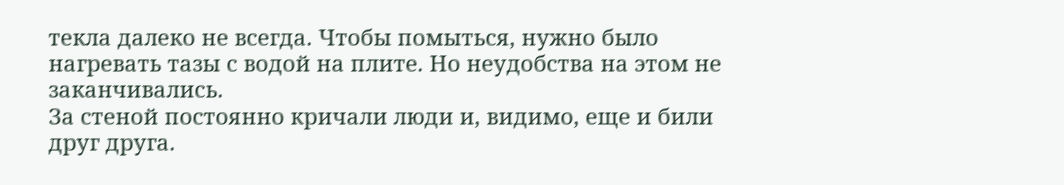текла далеко не всегда. Чтобы помыться, нужно было нагревать тазы с водой на плите. Но неудобства на этом не заканчивались.
За стеной постоянно кричали люди и, видимо, еще и били друг друга.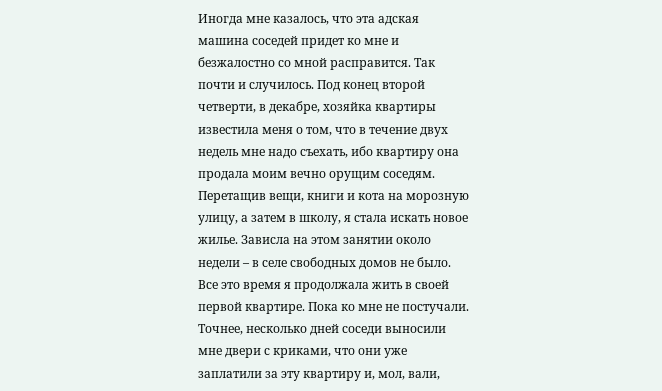Иногда мне казалось, что эта адская машина соседей придет ко мне и безжалостно со мной расправится. Так почти и случилось. Под конец второй четверти, в декабре, хозяйка квартиры известила меня о том, что в течение двух недель мне надо съехать, ибо квартиру она продала моим вечно орущим соседям.
Перетащив вещи, книги и кота на морозную улицу, а затем в школу, я стала искать новое жилье. Зависла на этом занятии около недели – в селе свободных домов не было. Все это время я продолжала жить в своей первой квартире. Пока ко мне не постучали. Точнее, несколько дней соседи выносили мне двери с криками, что они уже заплатили за эту квартиру и, мол, вали,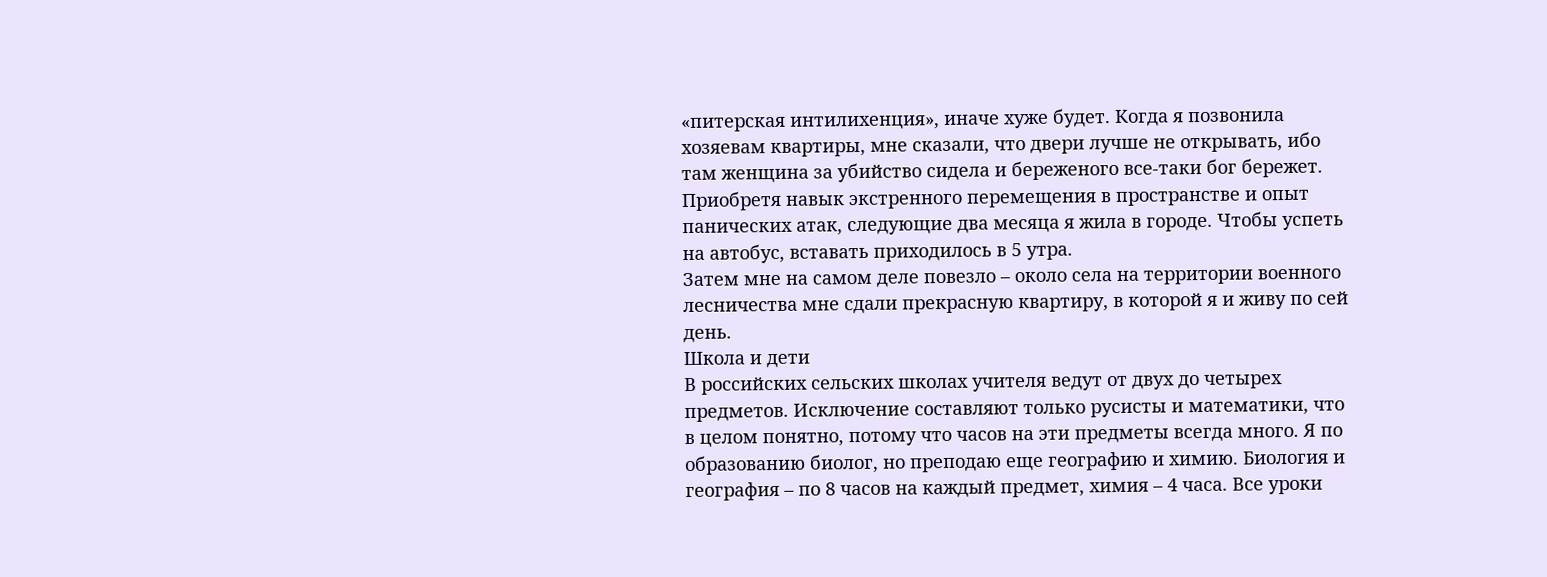«питерская интилихенция», иначе хуже будет. Когда я позвонила хозяевам квартиры, мне сказали, что двери лучше не открывать, ибо там женщина за убийство сидела и береженого все-таки бог бережет. Приобретя навык экстренного перемещения в пространстве и опыт панических атак, следующие два месяца я жила в городе. Чтобы успеть на автобус, вставать приходилось в 5 утра.
Затем мне на самом деле повезло – около села на территории военного лесничества мне сдали прекрасную квартиру, в которой я и живу по сей день.
Школа и дети
В российских сельских школах учителя ведут от двух до четырех предметов. Исключение составляют только русисты и математики, что в целом понятно, потому что часов на эти предметы всегда много. Я по образованию биолог, но преподаю еще географию и химию. Биология и география – по 8 часов на каждый предмет, химия – 4 часа. Все уроки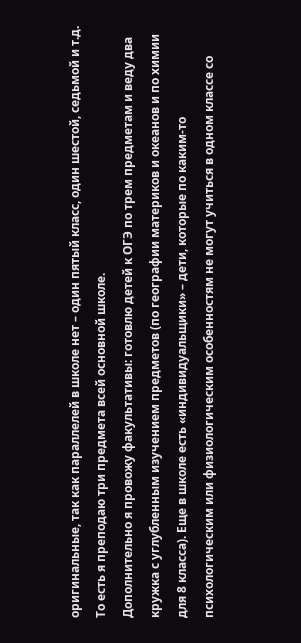оригинальные, так как параллелей в школе нет – один пятый класс, один шестой, седьмой и т.д. То есть я преподаю три предмета всей основной школе.
Дополнительно я провожу факультативы: готовлю детей к ОГЭ по трем предметам и веду два кружка с углубленным изучением предметов (по географии материков и океанов и по химии для 8 класса). Еще в школе есть «индивидуальщики» – дети, которые по каким-то психологическим или физиологическим особенностям не могут учиться в одном классе со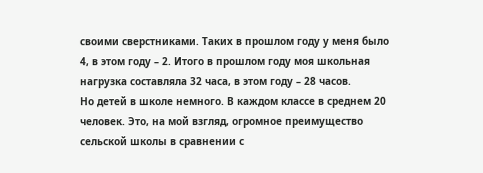своими сверстниками. Таких в прошлом году у меня было 4, в этом году – 2. Итого в прошлом году моя школьная нагрузка составляла 32 часа, в этом году – 28 часов.
Но детей в школе немного. В каждом классе в среднем 20 человек. Это, на мой взгляд, огромное преимущество сельской школы в сравнении с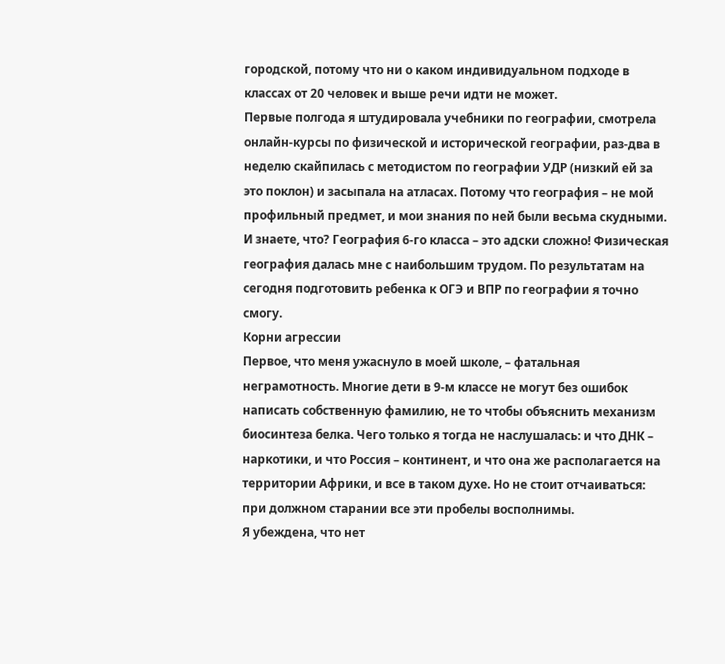городской, потому что ни о каком индивидуальном подходе в классах от 20 человек и выше речи идти не может.
Первые полгода я штудировала учебники по географии, смотрела онлайн-курсы по физической и исторической географии, раз-два в неделю скайпилась с методистом по географии УДР (низкий ей за это поклон) и засыпала на атласах. Потому что география – не мой профильный предмет, и мои знания по ней были весьма скудными. И знаете, что? География 6-го класса – это адски сложно! Физическая география далась мне с наибольшим трудом. По результатам на сегодня подготовить ребенка к ОГЭ и ВПР по географии я точно смогу.
Корни агрессии
Первое, что меня ужаснуло в моей школе, – фатальная неграмотность. Многие дети в 9-м классе не могут без ошибок написать собственную фамилию, не то чтобы объяснить механизм биосинтеза белка. Чего только я тогда не наслушалась: и что ДНК – наркотики, и что Россия – континент, и что она же располагается на территории Африки, и все в таком духе. Но не стоит отчаиваться: при должном старании все эти пробелы восполнимы.
Я убеждена, что нет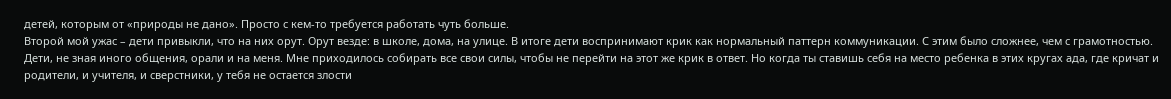детей, которым от «природы не дано». Просто с кем-то требуется работать чуть больше.
Второй мой ужас – дети привыкли, что на них орут. Орут везде: в школе, дома, на улице. В итоге дети воспринимают крик как нормальный паттерн коммуникации. С этим было сложнее, чем с грамотностью. Дети, не зная иного общения, орали и на меня. Мне приходилось собирать все свои силы, чтобы не перейти на этот же крик в ответ. Но когда ты ставишь себя на место ребенка в этих кругах ада, где кричат и родители, и учителя, и сверстники, у тебя не остается злости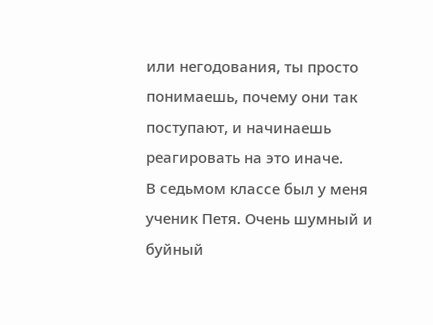или негодования, ты просто понимаешь, почему они так поступают, и начинаешь реагировать на это иначе.
В седьмом классе был у меня ученик Петя. Очень шумный и буйный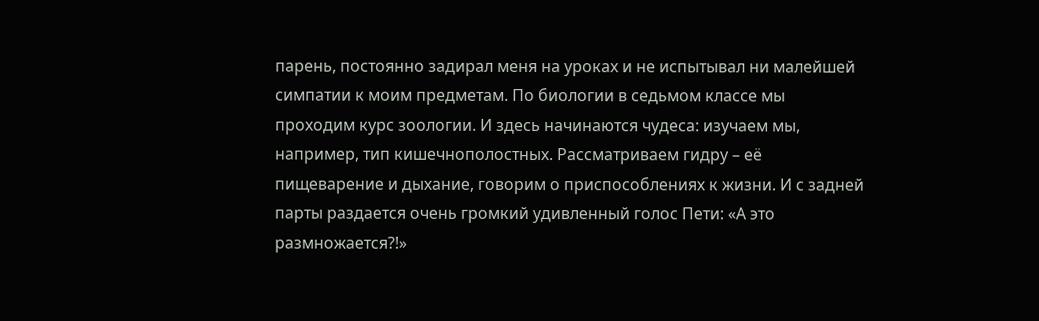парень, постоянно задирал меня на уроках и не испытывал ни малейшей симпатии к моим предметам. По биологии в седьмом классе мы проходим курс зоологии. И здесь начинаются чудеса: изучаем мы, например, тип кишечнополостных. Рассматриваем гидру – её пищеварение и дыхание, говорим о приспособлениях к жизни. И с задней парты раздается очень громкий удивленный голос Пети: «А это размножается?!»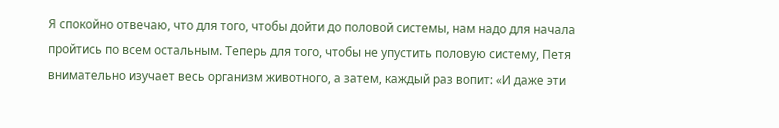Я спокойно отвечаю, что для того, чтобы дойти до половой системы, нам надо для начала пройтись по всем остальным. Теперь для того, чтобы не упустить половую систему, Петя внимательно изучает весь организм животного, а затем, каждый раз вопит: «И даже эти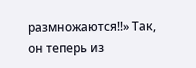размножаются!!» Так, он теперь из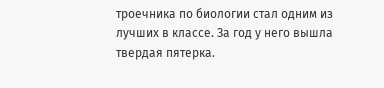троечника по биологии стал одним из лучших в классе. За год у него вышла твердая пятерка.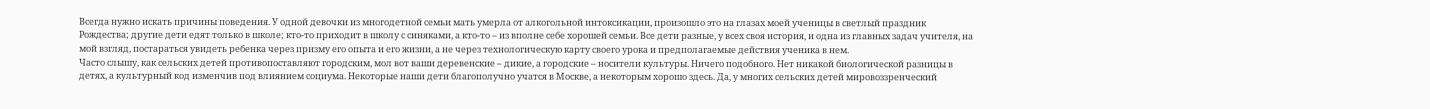Всегда нужно искать причины поведения. У одной девочки из многодетной семьи мать умерла от алкогольной интоксикации, произошло это на глазах моей ученицы в светлый праздник Рождества; другие дети едят только в школе; кто-то приходит в школу с синяками, а кто-то – из вполне себе хорошей семьи. Все дети разные, у всех своя история, и одна из главных задач учителя, на мой взгляд, постараться увидеть ребенка через призму его опыта и его жизни, а не через технологическую карту своего урока и предполагаемые действия ученика в нем.
Часто слышу, как сельских детей противопоставляют городским, мол вот ваши деревенские – дикие, а городские – носители культуры. Ничего подобного. Нет никакой биологической разницы в детях, а культурный код изменчив под влиянием социума. Некоторые наши дети благополучно учатся в Москве, а некоторым хорошо здесь. Да, у многих сельских детей мировоззренческий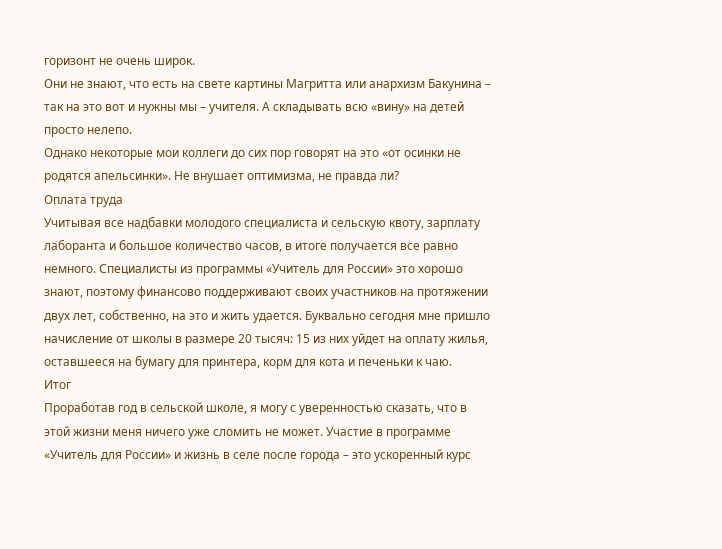горизонт не очень широк.
Они не знают, что есть на свете картины Магритта или анархизм Бакунина – так на это вот и нужны мы – учителя. А складывать всю «вину» на детей просто нелепо.
Однако некоторые мои коллеги до сих пор говорят на это «от осинки не родятся апельсинки». Не внушает оптимизма, не правда ли?
Оплата труда
Учитывая все надбавки молодого специалиста и сельскую квоту, зарплату лаборанта и большое количество часов, в итоге получается все равно немного. Специалисты из программы «Учитель для России» это хорошо знают, поэтому финансово поддерживают своих участников на протяжении двух лет, собственно, на это и жить удается. Буквально сегодня мне пришло начисление от школы в размере 20 тысяч: 15 из них уйдет на оплату жилья, оставшееся на бумагу для принтера, корм для кота и печеньки к чаю.
Итог
Проработав год в сельской школе, я могу с уверенностью сказать, что в этой жизни меня ничего уже сломить не может. Участие в программе «Учитель для России» и жизнь в селе после города – это ускоренный курс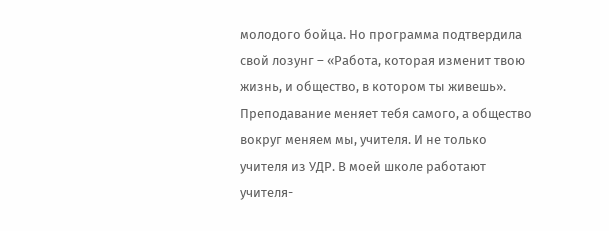молодого бойца. Но программа подтвердила свой лозунг – «Работа, которая изменит твою жизнь, и общество, в котором ты живешь». Преподавание меняет тебя самого, а общество вокруг меняем мы, учителя. И не только учителя из УДР. В моей школе работают учителя-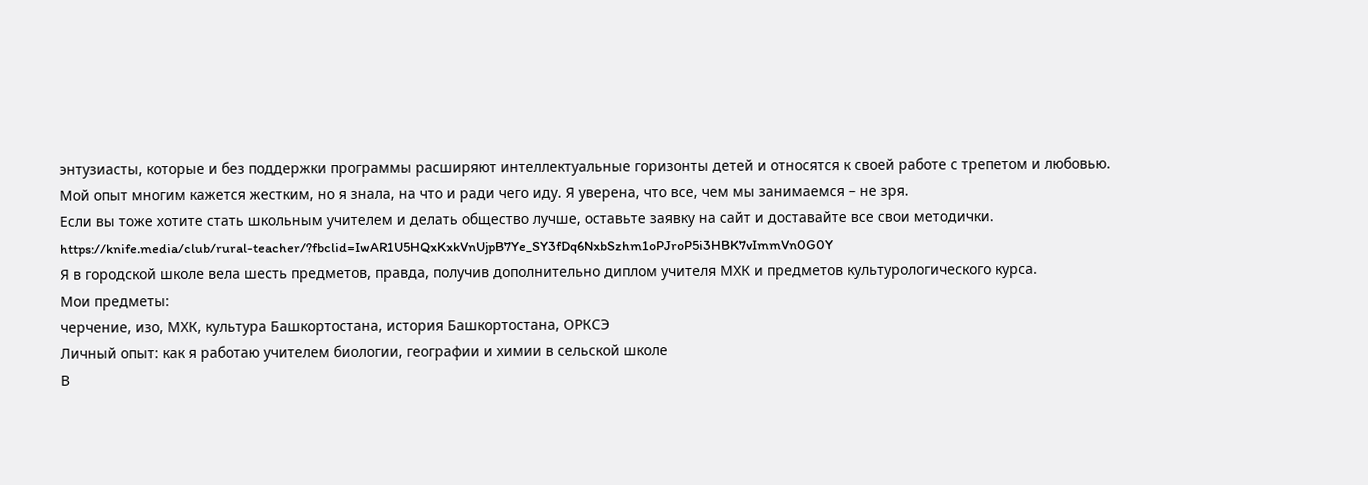энтузиасты, которые и без поддержки программы расширяют интеллектуальные горизонты детей и относятся к своей работе с трепетом и любовью. Мой опыт многим кажется жестким, но я знала, на что и ради чего иду. Я уверена, что все, чем мы занимаемся – не зря.
Если вы тоже хотите стать школьным учителем и делать общество лучше, оставьте заявку на сайт и доставайте все свои методички.
https://knife.media/club/rural-teacher/?fbclid=IwAR1U5HQxKxkVnUjpB7Ye_SY3fDq6NxbSzhm1oPJroP5i3HBK7vImmVn0G0Y
Я в городской школе вела шесть предметов, правда, получив дополнительно диплом учителя МХК и предметов культурологического курса.
Мои предметы:
черчение, изо, МХК, культура Башкортостана, история Башкортостана, ОРКСЭ
Личный опыт: как я работаю учителем биологии, географии и химии в сельской школе
В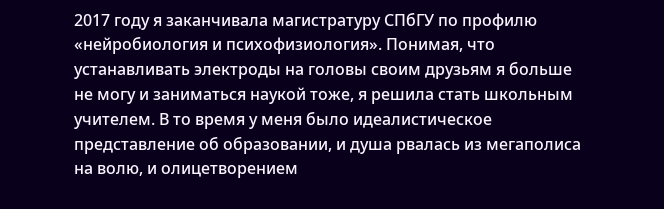2017 году я заканчивала магистратуру СПбГУ по профилю «нейробиология и психофизиология». Понимая, что устанавливать электроды на головы своим друзьям я больше не могу и заниматься наукой тоже, я решила стать школьным учителем. В то время у меня было идеалистическое представление об образовании, и душа рвалась из мегаполиса на волю, и олицетворением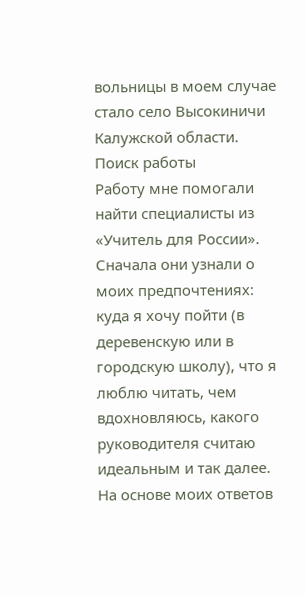вольницы в моем случае стало село Высокиничи Калужской области.
Поиск работы
Работу мне помогали найти специалисты из «Учитель для России». Сначала они узнали о моих предпочтениях: куда я хочу пойти (в деревенскую или в городскую школу), что я люблю читать, чем вдохновляюсь, какого руководителя считаю идеальным и так далее. На основе моих ответов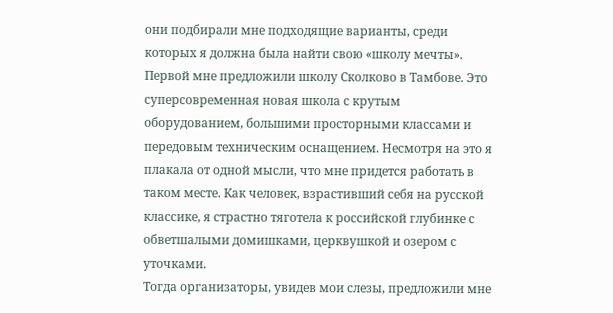они подбирали мне подходящие варианты, среди которых я должна была найти свою «школу мечты».
Первой мне предложили школу Сколково в Тамбове. Это суперсовременная новая школа с крутым оборудованием, большими просторными классами и передовым техническим оснащением. Несмотря на это я плакала от одной мысли, что мне придется работать в таком месте. Как человек, взрастивший себя на русской классике, я страстно тяготела к российской глубинке с обветшалыми домишками, церквушкой и озером с уточками.
Тогда организаторы, увидев мои слезы, предложили мне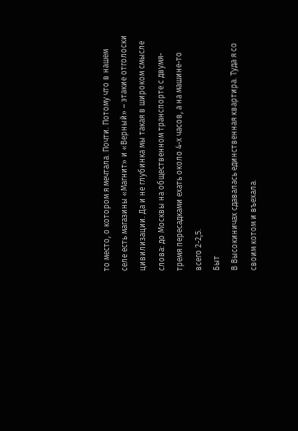то место, о котором я мечтала. Почти. Потому что в нашем селе есть магазины «Магнит» и «Верный» – этакие отголоски цивилизации. Да и не глубинка мы такая в широком смысле слова: до Москвы на общественном транспорте с двумя-тремя пересадками ехать около 4-х часов, а на машине-то всего 2-2,5.
Быт
В Высокиничах сдавалась единственная квартира. Туда я со своим котом и въехала.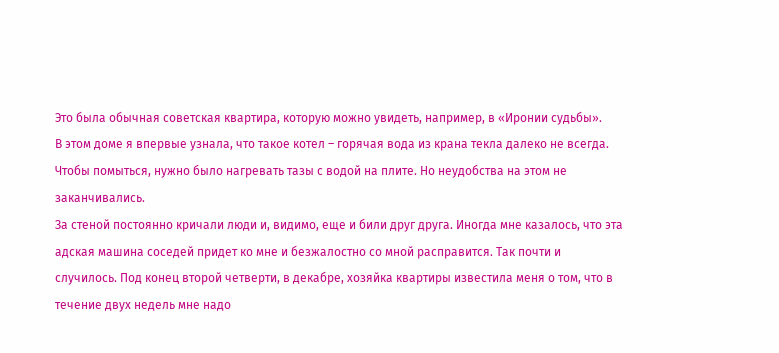Это была обычная советская квартира, которую можно увидеть, например, в «Иронии судьбы».
В этом доме я впервые узнала, что такое котел – горячая вода из крана текла далеко не всегда. Чтобы помыться, нужно было нагревать тазы с водой на плите. Но неудобства на этом не заканчивались.
За стеной постоянно кричали люди и, видимо, еще и били друг друга. Иногда мне казалось, что эта адская машина соседей придет ко мне и безжалостно со мной расправится. Так почти и случилось. Под конец второй четверти, в декабре, хозяйка квартиры известила меня о том, что в течение двух недель мне надо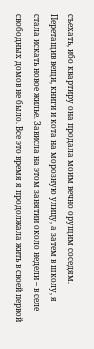съехать, ибо квартиру она продала моим вечно орущим соседям.
Перетащив вещи, книги и кота на морозную улицу, а затем в школу, я стала искать новое жилье. Зависла на этом занятии около недели – в селе свободных домов не было. Все это время я продолжала жить в своей первой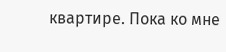квартире. Пока ко мне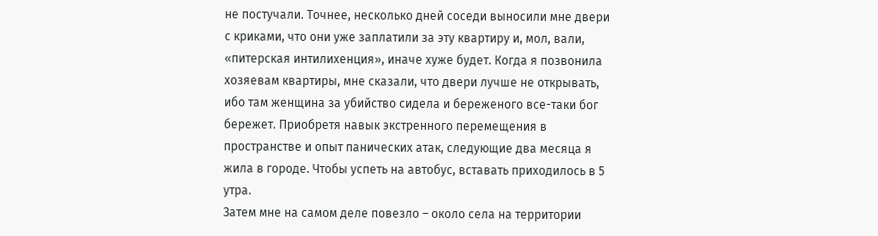не постучали. Точнее, несколько дней соседи выносили мне двери с криками, что они уже заплатили за эту квартиру и, мол, вали, «питерская интилихенция», иначе хуже будет. Когда я позвонила хозяевам квартиры, мне сказали, что двери лучше не открывать, ибо там женщина за убийство сидела и береженого все-таки бог бережет. Приобретя навык экстренного перемещения в пространстве и опыт панических атак, следующие два месяца я жила в городе. Чтобы успеть на автобус, вставать приходилось в 5 утра.
Затем мне на самом деле повезло – около села на территории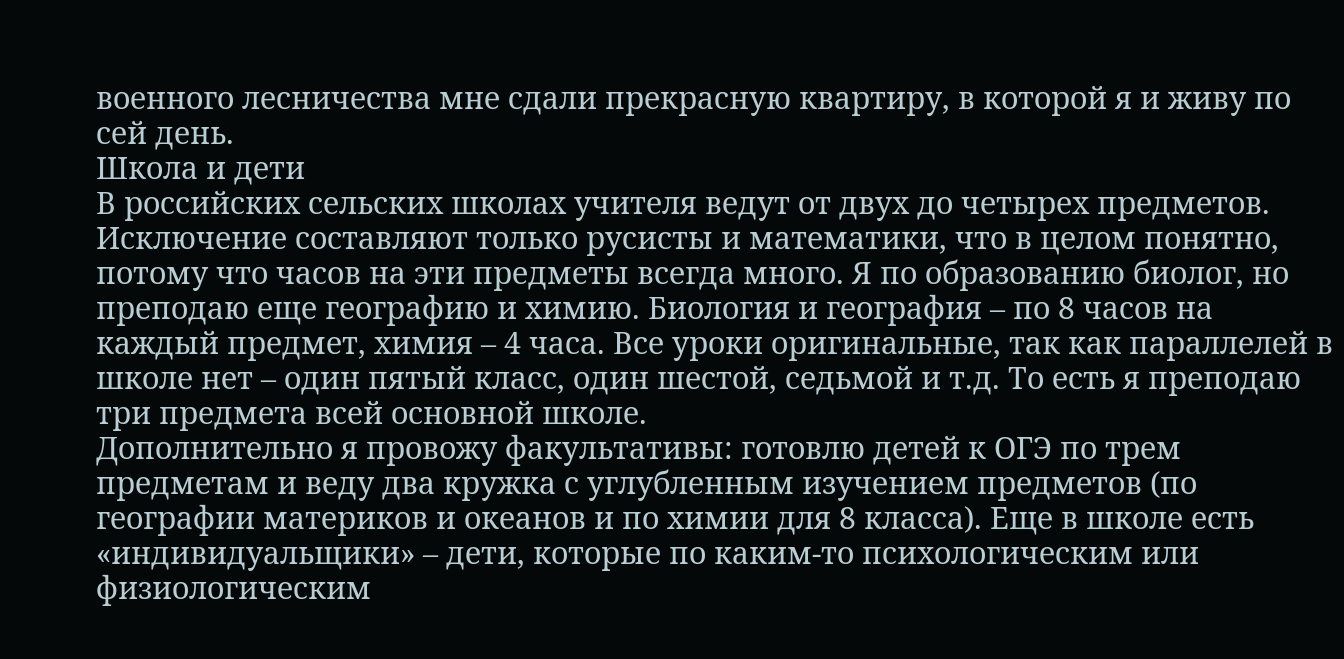военного лесничества мне сдали прекрасную квартиру, в которой я и живу по сей день.
Школа и дети
В российских сельских школах учителя ведут от двух до четырех предметов. Исключение составляют только русисты и математики, что в целом понятно, потому что часов на эти предметы всегда много. Я по образованию биолог, но преподаю еще географию и химию. Биология и география – по 8 часов на каждый предмет, химия – 4 часа. Все уроки оригинальные, так как параллелей в школе нет – один пятый класс, один шестой, седьмой и т.д. То есть я преподаю три предмета всей основной школе.
Дополнительно я провожу факультативы: готовлю детей к ОГЭ по трем предметам и веду два кружка с углубленным изучением предметов (по географии материков и океанов и по химии для 8 класса). Еще в школе есть «индивидуальщики» – дети, которые по каким-то психологическим или физиологическим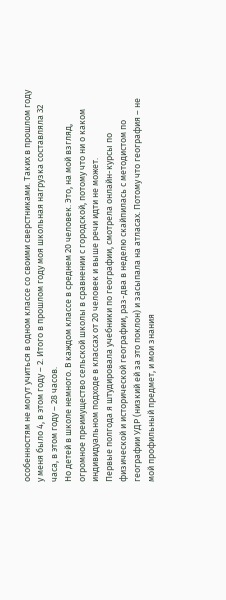особенностям не могут учиться в одном классе со своими сверстниками. Таких в прошлом году у меня было 4, в этом году – 2. Итого в прошлом году моя школьная нагрузка составляла 32 часа, в этом году – 28 часов.
Но детей в школе немного. В каждом классе в среднем 20 человек. Это, на мой взгляд, огромное преимущество сельской школы в сравнении с городской, потому что ни о каком индивидуальном подходе в классах от 20 человек и выше речи идти не может.
Первые полгода я штудировала учебники по географии, смотрела онлайн-курсы по физической и исторической географии, раз-два в неделю скайпилась с методистом по географии УДР (низкий ей за это поклон) и засыпала на атласах. Потому что география – не мой профильный предмет, и мои знания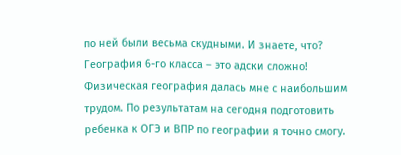по ней были весьма скудными. И знаете, что? География 6-го класса – это адски сложно! Физическая география далась мне с наибольшим трудом. По результатам на сегодня подготовить ребенка к ОГЭ и ВПР по географии я точно смогу.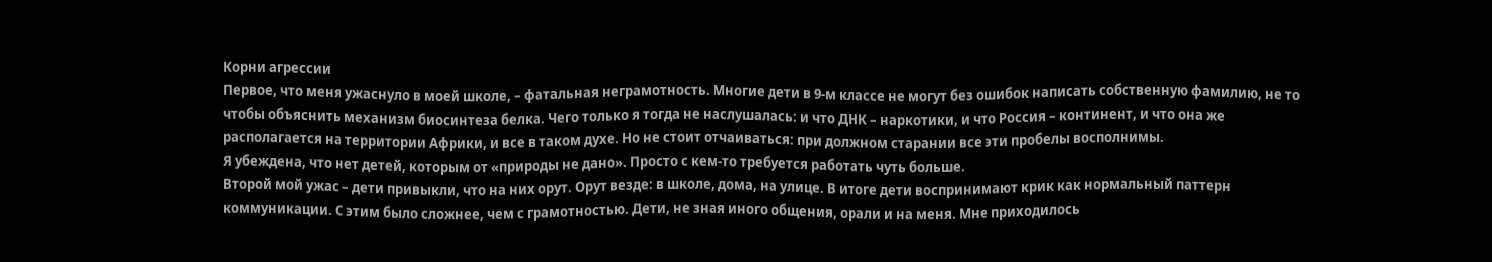Корни агрессии
Первое, что меня ужаснуло в моей школе, – фатальная неграмотность. Многие дети в 9-м классе не могут без ошибок написать собственную фамилию, не то чтобы объяснить механизм биосинтеза белка. Чего только я тогда не наслушалась: и что ДНК – наркотики, и что Россия – континент, и что она же располагается на территории Африки, и все в таком духе. Но не стоит отчаиваться: при должном старании все эти пробелы восполнимы.
Я убеждена, что нет детей, которым от «природы не дано». Просто с кем-то требуется работать чуть больше.
Второй мой ужас – дети привыкли, что на них орут. Орут везде: в школе, дома, на улице. В итоге дети воспринимают крик как нормальный паттерн коммуникации. С этим было сложнее, чем с грамотностью. Дети, не зная иного общения, орали и на меня. Мне приходилось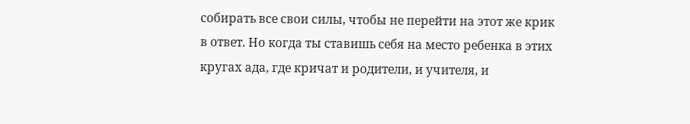собирать все свои силы, чтобы не перейти на этот же крик в ответ. Но когда ты ставишь себя на место ребенка в этих кругах ада, где кричат и родители, и учителя, и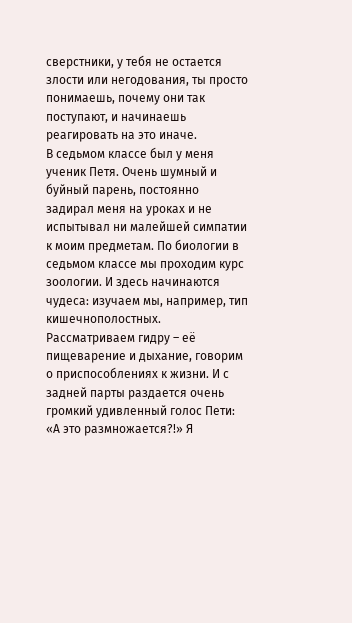сверстники, у тебя не остается злости или негодования, ты просто понимаешь, почему они так поступают, и начинаешь реагировать на это иначе.
В седьмом классе был у меня ученик Петя. Очень шумный и буйный парень, постоянно задирал меня на уроках и не испытывал ни малейшей симпатии к моим предметам. По биологии в седьмом классе мы проходим курс зоологии. И здесь начинаются чудеса: изучаем мы, например, тип кишечнополостных. Рассматриваем гидру – её пищеварение и дыхание, говорим о приспособлениях к жизни. И с задней парты раздается очень громкий удивленный голос Пети: «А это размножается?!» Я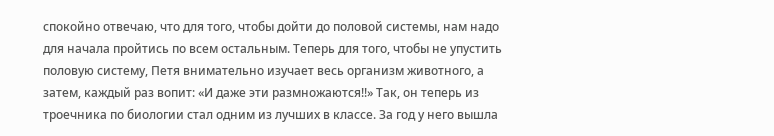спокойно отвечаю, что для того, чтобы дойти до половой системы, нам надо для начала пройтись по всем остальным. Теперь для того, чтобы не упустить половую систему, Петя внимательно изучает весь организм животного, а затем, каждый раз вопит: «И даже эти размножаются!!» Так, он теперь из троечника по биологии стал одним из лучших в классе. За год у него вышла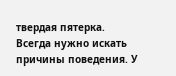твердая пятерка.
Всегда нужно искать причины поведения. У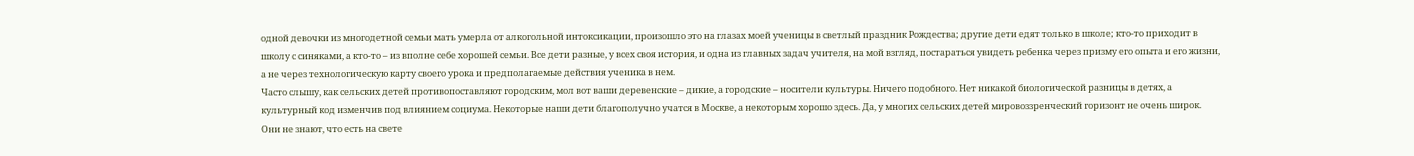одной девочки из многодетной семьи мать умерла от алкогольной интоксикации, произошло это на глазах моей ученицы в светлый праздник Рождества; другие дети едят только в школе; кто-то приходит в школу с синяками, а кто-то – из вполне себе хорошей семьи. Все дети разные, у всех своя история, и одна из главных задач учителя, на мой взгляд, постараться увидеть ребенка через призму его опыта и его жизни, а не через технологическую карту своего урока и предполагаемые действия ученика в нем.
Часто слышу, как сельских детей противопоставляют городским, мол вот ваши деревенские – дикие, а городские – носители культуры. Ничего подобного. Нет никакой биологической разницы в детях, а культурный код изменчив под влиянием социума. Некоторые наши дети благополучно учатся в Москве, а некоторым хорошо здесь. Да, у многих сельских детей мировоззренческий горизонт не очень широк.
Они не знают, что есть на свете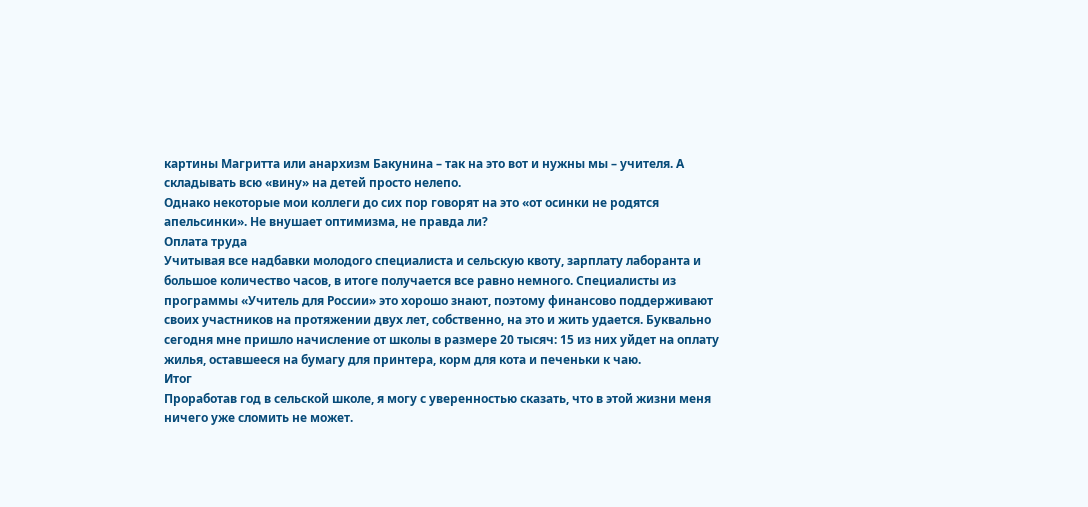картины Магритта или анархизм Бакунина – так на это вот и нужны мы – учителя. А складывать всю «вину» на детей просто нелепо.
Однако некоторые мои коллеги до сих пор говорят на это «от осинки не родятся апельсинки». Не внушает оптимизма, не правда ли?
Оплата труда
Учитывая все надбавки молодого специалиста и сельскую квоту, зарплату лаборанта и большое количество часов, в итоге получается все равно немного. Специалисты из программы «Учитель для России» это хорошо знают, поэтому финансово поддерживают своих участников на протяжении двух лет, собственно, на это и жить удается. Буквально сегодня мне пришло начисление от школы в размере 20 тысяч: 15 из них уйдет на оплату жилья, оставшееся на бумагу для принтера, корм для кота и печеньки к чаю.
Итог
Проработав год в сельской школе, я могу с уверенностью сказать, что в этой жизни меня ничего уже сломить не может.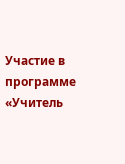Участие в программе «Учитель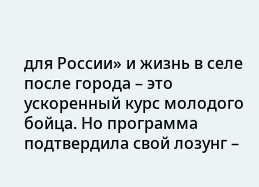для России» и жизнь в селе после города – это ускоренный курс молодого бойца. Но программа подтвердила свой лозунг –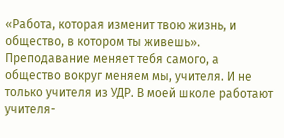«Работа, которая изменит твою жизнь, и общество, в котором ты живешь». Преподавание меняет тебя самого, а общество вокруг меняем мы, учителя. И не только учителя из УДР. В моей школе работают учителя-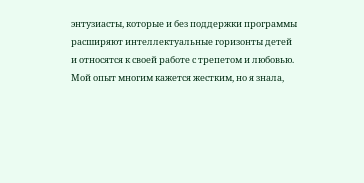энтузиасты, которые и без поддержки программы расширяют интеллектуальные горизонты детей и относятся к своей работе с трепетом и любовью. Мой опыт многим кажется жестким, но я знала,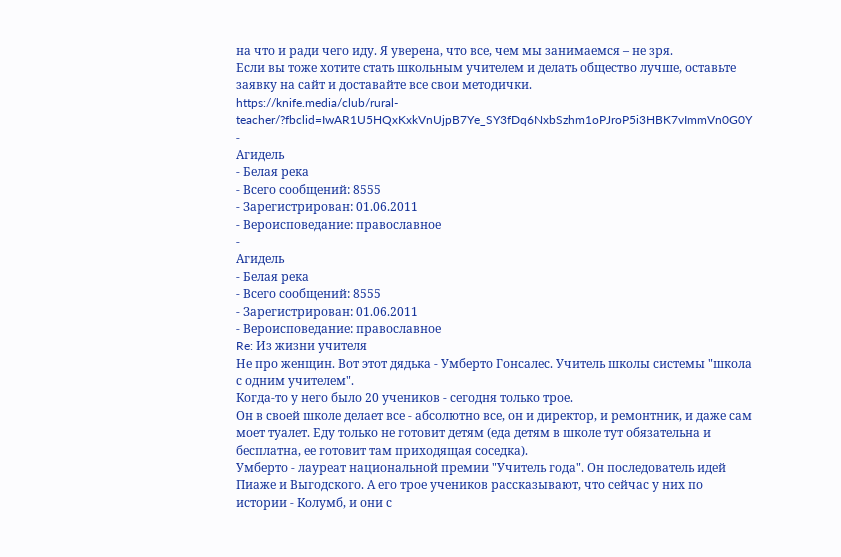на что и ради чего иду. Я уверена, что все, чем мы занимаемся – не зря.
Если вы тоже хотите стать школьным учителем и делать общество лучше, оставьте заявку на сайт и доставайте все свои методички.
https://knife.media/club/rural-teacher/?fbclid=IwAR1U5HQxKxkVnUjpB7Ye_SY3fDq6NxbSzhm1oPJroP5i3HBK7vImmVn0G0Y
-
Агидель
- Белая река
- Всего сообщений: 8555
- Зарегистрирован: 01.06.2011
- Вероисповедание: православное
-
Агидель
- Белая река
- Всего сообщений: 8555
- Зарегистрирован: 01.06.2011
- Вероисповедание: православное
Re: Из жизни учителя
Не про женщин. Вот этот дядька - Умберто Гонсалес. Учитель школы системы "школа с одним учителем".
Когда-то у него было 20 учеников - сегодня только трое.
Он в своей школе делает все - абсолютно все, он и директор, и ремонтник, и даже сам моет туалет. Еду только не готовит детям (еда детям в школе тут обязательна и бесплатна, ее готовит там приходящая соседка).
Умберто - лауреат национальной премии "Учитель года". Он последователь идей Пиаже и Выгодского. А его трое учеников рассказывают, что сейчас у них по истории - Колумб, и они с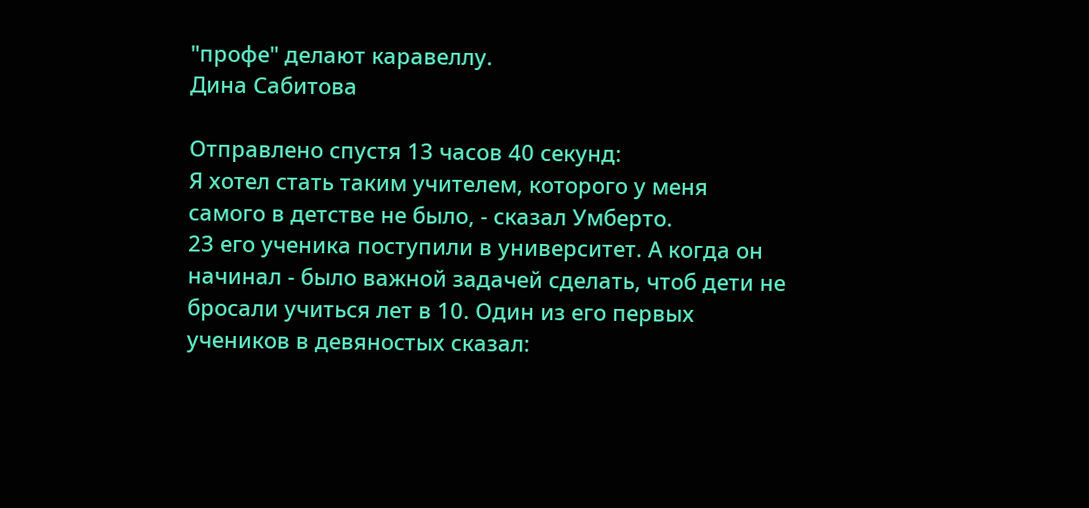"профе" делают каравеллу.
Дина Сабитова

Отправлено спустя 13 часов 40 секунд:
Я хотел стать таким учителем, которого у меня самого в детстве не было, - сказал Умберто.
23 его ученика поступили в университет. А когда он начинал - было важной задачей сделать, чтоб дети не бросали учиться лет в 10. Один из его первых учеников в девяностых сказал: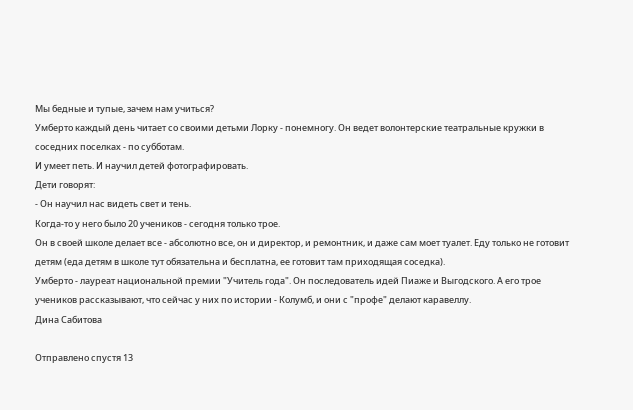Мы бедные и тупые, зачем нам учиться?
Умберто каждый день читает со своими детьми Лорку - понемногу. Он ведет волонтерские театральные кружки в соседних поселках - по субботам.
И умеет петь. И научил детей фотографировать.
Дети говорят:
- Он научил нас видеть свет и тень.
Когда-то у него было 20 учеников - сегодня только трое.
Он в своей школе делает все - абсолютно все, он и директор, и ремонтник, и даже сам моет туалет. Еду только не готовит детям (еда детям в школе тут обязательна и бесплатна, ее готовит там приходящая соседка).
Умберто - лауреат национальной премии "Учитель года". Он последователь идей Пиаже и Выгодского. А его трое учеников рассказывают, что сейчас у них по истории - Колумб, и они с "профе" делают каравеллу.
Дина Сабитова

Отправлено спустя 13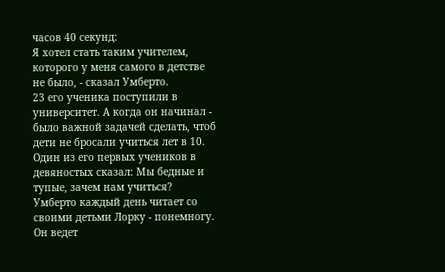часов 40 секунд:
Я хотел стать таким учителем, которого у меня самого в детстве не было, - сказал Умберто.
23 его ученика поступили в университет. А когда он начинал - было важной задачей сделать, чтоб дети не бросали учиться лет в 10. Один из его первых учеников в девяностых сказал: Мы бедные и тупые, зачем нам учиться?
Умберто каждый день читает со своими детьми Лорку - понемногу. Он ведет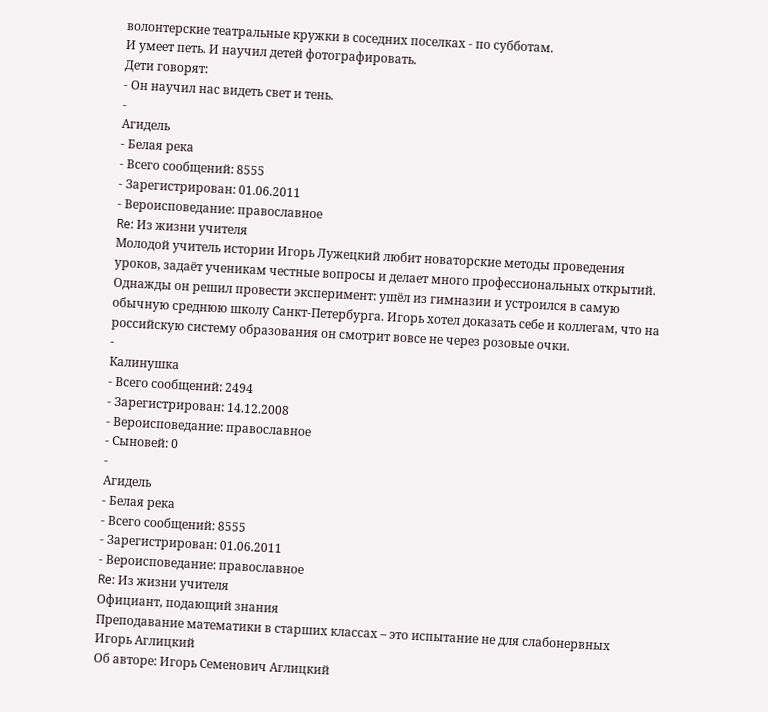волонтерские театральные кружки в соседних поселках - по субботам.
И умеет петь. И научил детей фотографировать.
Дети говорят:
- Он научил нас видеть свет и тень.
-
Агидель
- Белая река
- Всего сообщений: 8555
- Зарегистрирован: 01.06.2011
- Вероисповедание: православное
Re: Из жизни учителя
Молодой учитель истории Игорь Лужецкий любит новаторские методы проведения уроков, задаёт ученикам честные вопросы и делает много профессиональных открытий. Однажды он решил провести эксперимент: ушёл из гимназии и устроился в самую обычную среднюю школу Санкт-Петербурга. Игорь хотел доказать себе и коллегам, что на российскую систему образования он смотрит вовсе не через розовые очки.
-
Калинушка
- Всего сообщений: 2494
- Зарегистрирован: 14.12.2008
- Вероисповедание: православное
- Сыновей: 0
-
Агидель
- Белая река
- Всего сообщений: 8555
- Зарегистрирован: 01.06.2011
- Вероисповедание: православное
Re: Из жизни учителя
Официант, подающий знания
Преподавание математики в старших классах – это испытание не для слабонервных
Игорь Аглицкий
Об авторе: Игорь Семенович Аглицкий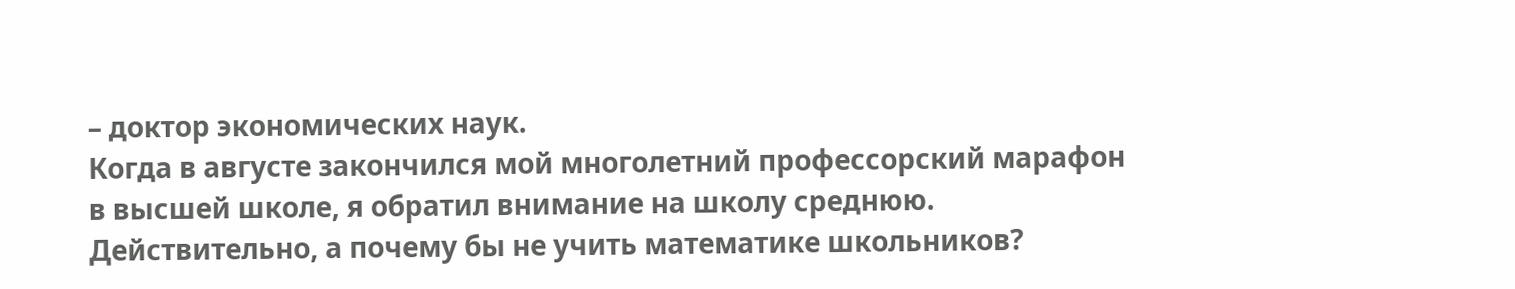– доктор экономических наук.
Когда в августе закончился мой многолетний профессорский марафон в высшей школе, я обратил внимание на школу среднюю. Действительно, а почему бы не учить математике школьников?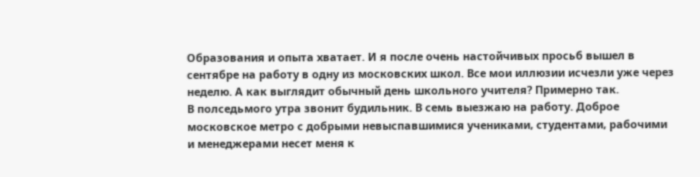Образования и опыта хватает. И я после очень настойчивых просьб вышел в сентябре на работу в одну из московских школ. Все мои иллюзии исчезли уже через неделю. А как выглядит обычный день школьного учителя? Примерно так.
В полседьмого утра звонит будильник. В семь выезжаю на работу. Доброе московское метро с добрыми невыспавшимися учениками, студентами, рабочими и менеджерами несет меня к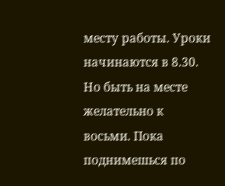месту работы. Уроки начинаются в 8.30. Но быть на месте желательно к восьми. Пока поднимешься по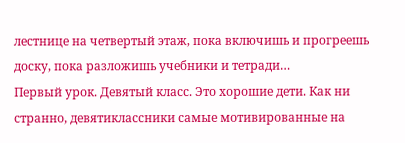лестнице на четвертый этаж, пока включишь и прогреешь доску, пока разложишь учебники и тетради…
Первый урок. Девятый класс. Это хорошие дети. Как ни странно, девятиклассники самые мотивированные на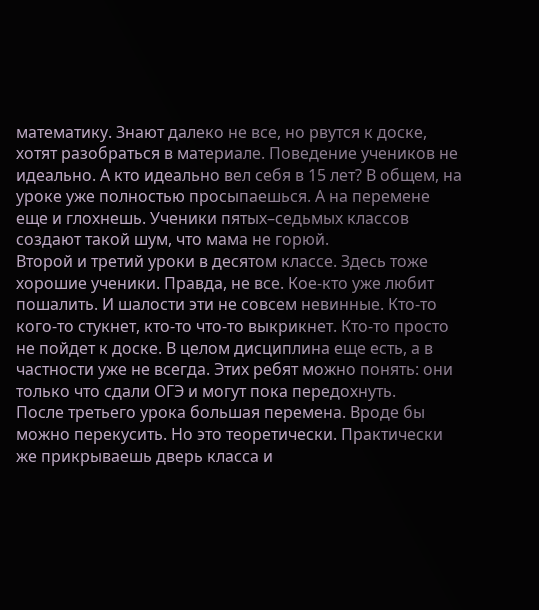математику. Знают далеко не все, но рвутся к доске, хотят разобраться в материале. Поведение учеников не идеально. А кто идеально вел себя в 15 лет? В общем, на уроке уже полностью просыпаешься. А на перемене еще и глохнешь. Ученики пятых–седьмых классов создают такой шум, что мама не горюй.
Второй и третий уроки в десятом классе. Здесь тоже хорошие ученики. Правда, не все. Кое-кто уже любит пошалить. И шалости эти не совсем невинные. Кто-то кого-то стукнет, кто-то что-то выкрикнет. Кто-то просто не пойдет к доске. В целом дисциплина еще есть, а в частности уже не всегда. Этих ребят можно понять: они только что сдали ОГЭ и могут пока передохнуть.
После третьего урока большая перемена. Вроде бы можно перекусить. Но это теоретически. Практически же прикрываешь дверь класса и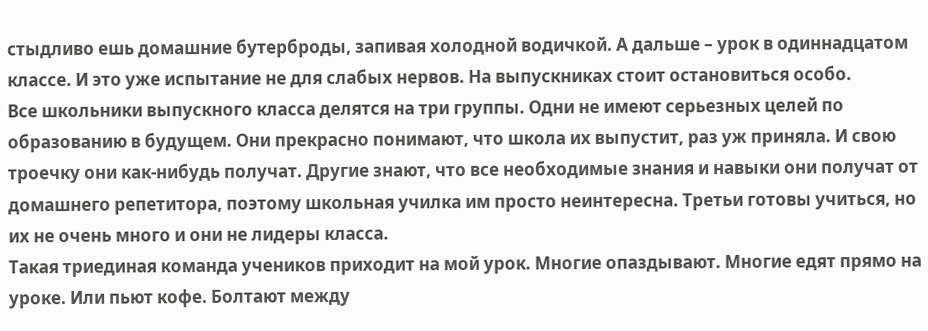стыдливо ешь домашние бутерброды, запивая холодной водичкой. А дальше – урок в одиннадцатом классе. И это уже испытание не для слабых нервов. На выпускниках стоит остановиться особо.
Все школьники выпускного класса делятся на три группы. Одни не имеют серьезных целей по образованию в будущем. Они прекрасно понимают, что школа их выпустит, раз уж приняла. И свою троечку они как-нибудь получат. Другие знают, что все необходимые знания и навыки они получат от домашнего репетитора, поэтому школьная училка им просто неинтересна. Третьи готовы учиться, но их не очень много и они не лидеры класса.
Такая триединая команда учеников приходит на мой урок. Многие опаздывают. Многие едят прямо на уроке. Или пьют кофе. Болтают между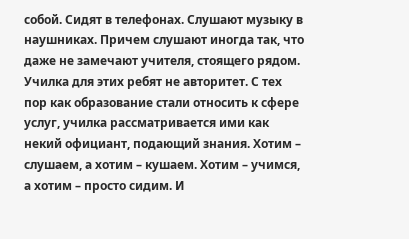собой. Сидят в телефонах. Слушают музыку в наушниках. Причем слушают иногда так, что даже не замечают учителя, стоящего рядом.
Училка для этих ребят не авторитет. С тех пор как образование стали относить к сфере услуг, училка рассматривается ими как некий официант, подающий знания. Хотим – слушаем, а хотим – кушаем. Хотим – учимся, а хотим – просто сидим. И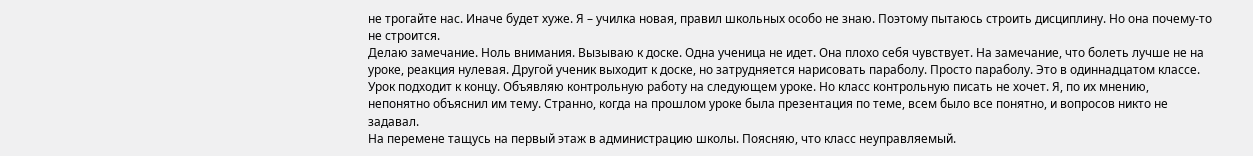не трогайте нас. Иначе будет хуже. Я – училка новая, правил школьных особо не знаю. Поэтому пытаюсь строить дисциплину. Но она почему-то не строится.
Делаю замечание. Ноль внимания. Вызываю к доске. Одна ученица не идет. Она плохо себя чувствует. На замечание, что болеть лучше не на уроке, реакция нулевая. Другой ученик выходит к доске, но затрудняется нарисовать параболу. Просто параболу. Это в одиннадцатом классе. Урок подходит к концу. Объявляю контрольную работу на следующем уроке. Но класс контрольную писать не хочет. Я, по их мнению, непонятно объяснил им тему. Странно, когда на прошлом уроке была презентация по теме, всем было все понятно, и вопросов никто не задавал.
На перемене тащусь на первый этаж в администрацию школы. Поясняю, что класс неуправляемый.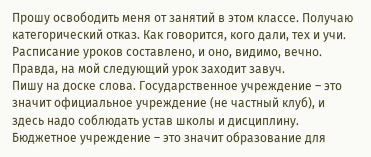Прошу освободить меня от занятий в этом классе. Получаю категорический отказ. Как говорится, кого дали, тех и учи. Расписание уроков составлено, и оно, видимо, вечно. Правда, на мой следующий урок заходит завуч.
Пишу на доске слова. Государственное учреждение – это значит официальное учреждение (не частный клуб), и здесь надо соблюдать устав школы и дисциплину. Бюджетное учреждение – это значит образование для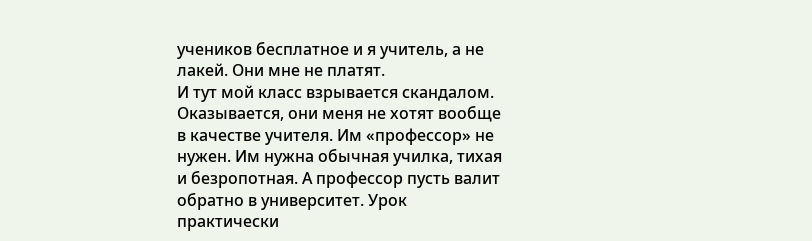учеников бесплатное и я учитель, а не лакей. Они мне не платят.
И тут мой класс взрывается скандалом. Оказывается, они меня не хотят вообще в качестве учителя. Им «профессор» не нужен. Им нужна обычная училка, тихая и безропотная. А профессор пусть валит обратно в университет. Урок практически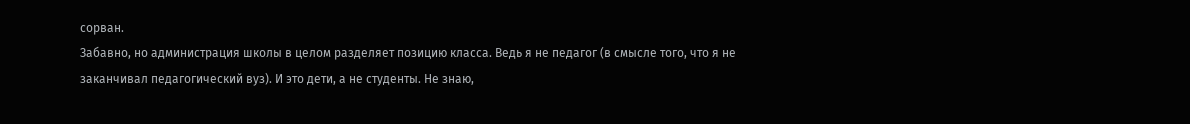сорван.
Забавно, но администрация школы в целом разделяет позицию класса. Ведь я не педагог (в смысле того, что я не заканчивал педагогический вуз). И это дети, а не студенты. Не знаю,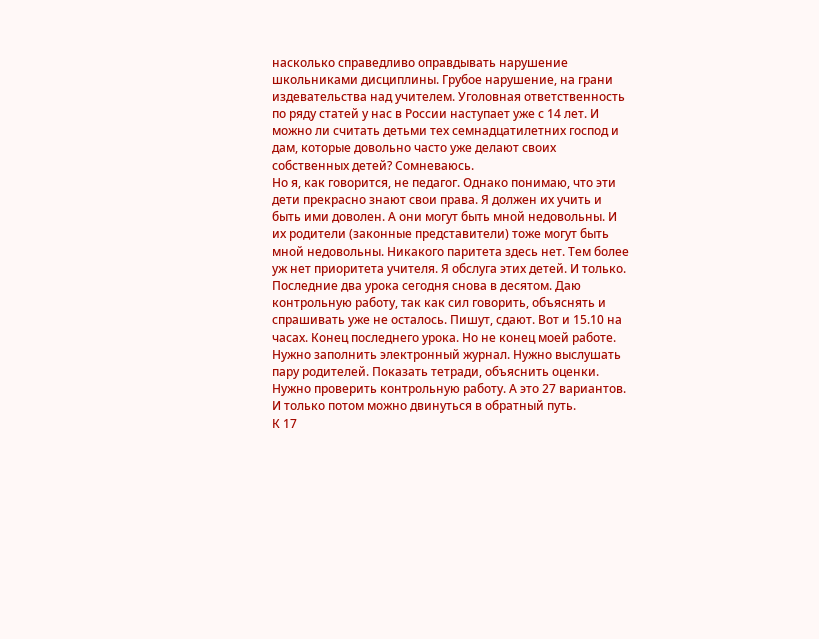насколько справедливо оправдывать нарушение школьниками дисциплины. Грубое нарушение, на грани издевательства над учителем. Уголовная ответственность по ряду статей у нас в России наступает уже с 14 лет. И можно ли считать детьми тех семнадцатилетних господ и дам, которые довольно часто уже делают своих собственных детей? Сомневаюсь.
Но я, как говорится, не педагог. Однако понимаю, что эти дети прекрасно знают свои права. Я должен их учить и быть ими доволен. А они могут быть мной недовольны. И их родители (законные представители) тоже могут быть мной недовольны. Никакого паритета здесь нет. Тем более уж нет приоритета учителя. Я обслуга этих детей. И только.
Последние два урока сегодня снова в десятом. Даю контрольную работу, так как сил говорить, объяснять и спрашивать уже не осталось. Пишут, сдают. Вот и 15.10 на часах. Конец последнего урока. Но не конец моей работе. Нужно заполнить электронный журнал. Нужно выслушать пару родителей. Показать тетради, объяснить оценки. Нужно проверить контрольную работу. А это 27 вариантов. И только потом можно двинуться в обратный путь.
К 17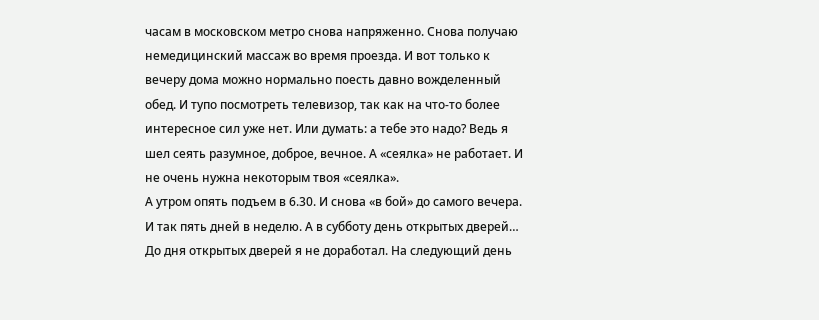часам в московском метро снова напряженно. Снова получаю немедицинский массаж во время проезда. И вот только к вечеру дома можно нормально поесть давно вожделенный обед. И тупо посмотреть телевизор, так как на что-то более интересное сил уже нет. Или думать: а тебе это надо? Ведь я шел сеять разумное, доброе, вечное. А «сеялка» не работает. И не очень нужна некоторым твоя «сеялка».
А утром опять подъем в 6.30. И снова «в бой» до самого вечера. И так пять дней в неделю. А в субботу день открытых дверей…
До дня открытых дверей я не доработал. На следующий день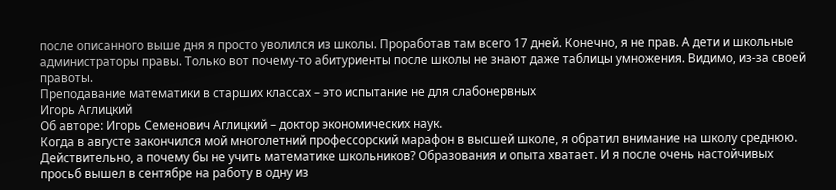после описанного выше дня я просто уволился из школы. Проработав там всего 17 дней. Конечно, я не прав. А дети и школьные администраторы правы. Только вот почему-то абитуриенты после школы не знают даже таблицы умножения. Видимо, из-за своей правоты.
Преподавание математики в старших классах – это испытание не для слабонервных
Игорь Аглицкий
Об авторе: Игорь Семенович Аглицкий – доктор экономических наук.
Когда в августе закончился мой многолетний профессорский марафон в высшей школе, я обратил внимание на школу среднюю. Действительно, а почему бы не учить математике школьников? Образования и опыта хватает. И я после очень настойчивых просьб вышел в сентябре на работу в одну из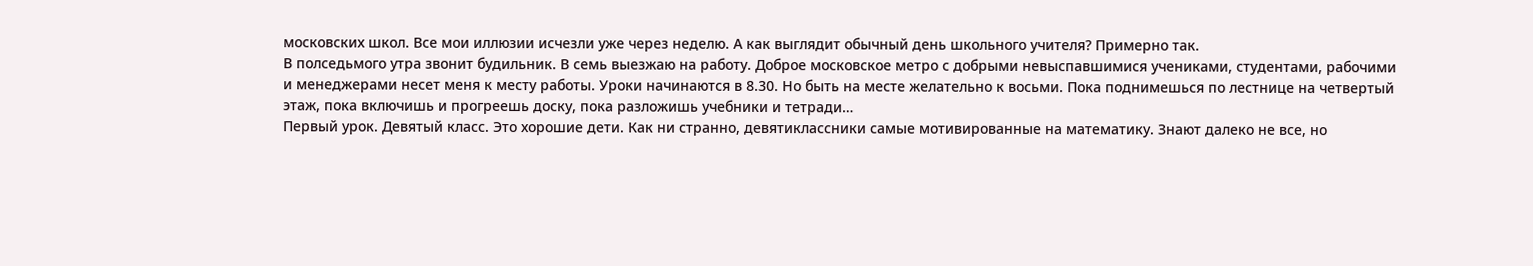московских школ. Все мои иллюзии исчезли уже через неделю. А как выглядит обычный день школьного учителя? Примерно так.
В полседьмого утра звонит будильник. В семь выезжаю на работу. Доброе московское метро с добрыми невыспавшимися учениками, студентами, рабочими и менеджерами несет меня к месту работы. Уроки начинаются в 8.30. Но быть на месте желательно к восьми. Пока поднимешься по лестнице на четвертый этаж, пока включишь и прогреешь доску, пока разложишь учебники и тетради…
Первый урок. Девятый класс. Это хорошие дети. Как ни странно, девятиклассники самые мотивированные на математику. Знают далеко не все, но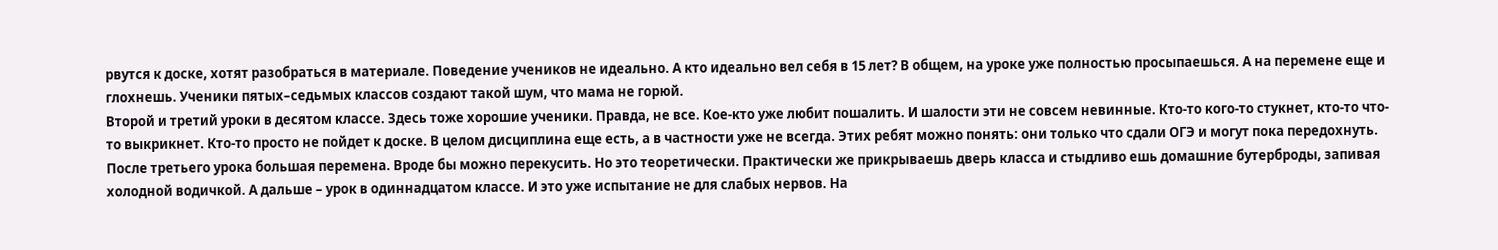рвутся к доске, хотят разобраться в материале. Поведение учеников не идеально. А кто идеально вел себя в 15 лет? В общем, на уроке уже полностью просыпаешься. А на перемене еще и глохнешь. Ученики пятых–седьмых классов создают такой шум, что мама не горюй.
Второй и третий уроки в десятом классе. Здесь тоже хорошие ученики. Правда, не все. Кое-кто уже любит пошалить. И шалости эти не совсем невинные. Кто-то кого-то стукнет, кто-то что-то выкрикнет. Кто-то просто не пойдет к доске. В целом дисциплина еще есть, а в частности уже не всегда. Этих ребят можно понять: они только что сдали ОГЭ и могут пока передохнуть.
После третьего урока большая перемена. Вроде бы можно перекусить. Но это теоретически. Практически же прикрываешь дверь класса и стыдливо ешь домашние бутерброды, запивая холодной водичкой. А дальше – урок в одиннадцатом классе. И это уже испытание не для слабых нервов. На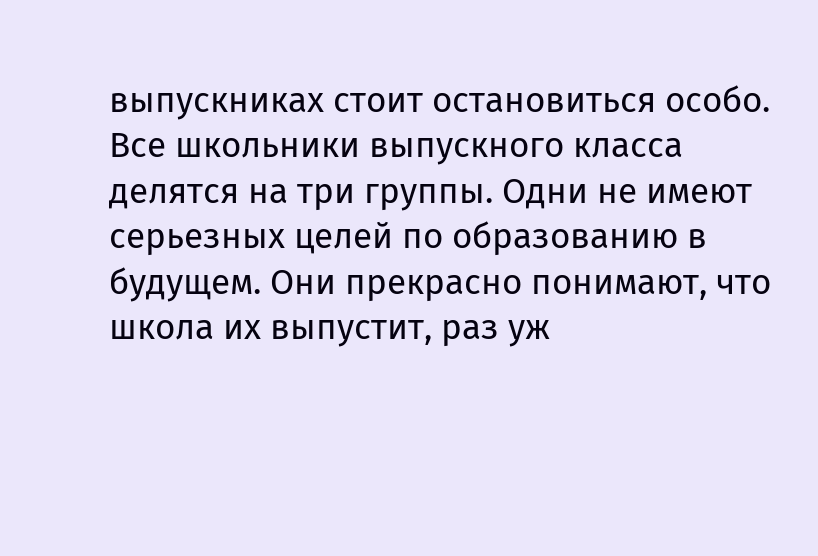выпускниках стоит остановиться особо.
Все школьники выпускного класса делятся на три группы. Одни не имеют серьезных целей по образованию в будущем. Они прекрасно понимают, что школа их выпустит, раз уж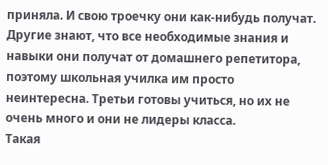приняла. И свою троечку они как-нибудь получат. Другие знают, что все необходимые знания и навыки они получат от домашнего репетитора, поэтому школьная училка им просто неинтересна. Третьи готовы учиться, но их не очень много и они не лидеры класса.
Такая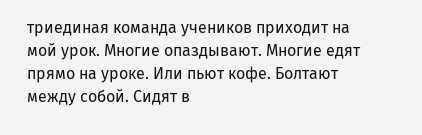триединая команда учеников приходит на мой урок. Многие опаздывают. Многие едят прямо на уроке. Или пьют кофе. Болтают между собой. Сидят в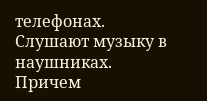телефонах. Слушают музыку в наушниках. Причем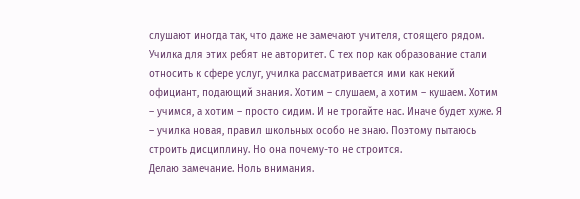слушают иногда так, что даже не замечают учителя, стоящего рядом.
Училка для этих ребят не авторитет. С тех пор как образование стали относить к сфере услуг, училка рассматривается ими как некий официант, подающий знания. Хотим – слушаем, а хотим – кушаем. Хотим – учимся, а хотим – просто сидим. И не трогайте нас. Иначе будет хуже. Я – училка новая, правил школьных особо не знаю. Поэтому пытаюсь строить дисциплину. Но она почему-то не строится.
Делаю замечание. Ноль внимания.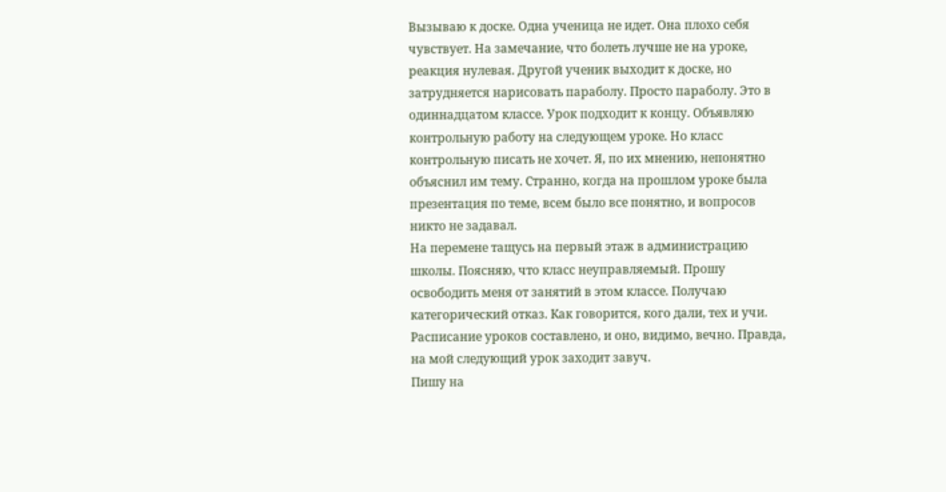Вызываю к доске. Одна ученица не идет. Она плохо себя чувствует. На замечание, что болеть лучше не на уроке, реакция нулевая. Другой ученик выходит к доске, но затрудняется нарисовать параболу. Просто параболу. Это в одиннадцатом классе. Урок подходит к концу. Объявляю контрольную работу на следующем уроке. Но класс контрольную писать не хочет. Я, по их мнению, непонятно объяснил им тему. Странно, когда на прошлом уроке была презентация по теме, всем было все понятно, и вопросов никто не задавал.
На перемене тащусь на первый этаж в администрацию школы. Поясняю, что класс неуправляемый. Прошу освободить меня от занятий в этом классе. Получаю категорический отказ. Как говорится, кого дали, тех и учи. Расписание уроков составлено, и оно, видимо, вечно. Правда, на мой следующий урок заходит завуч.
Пишу на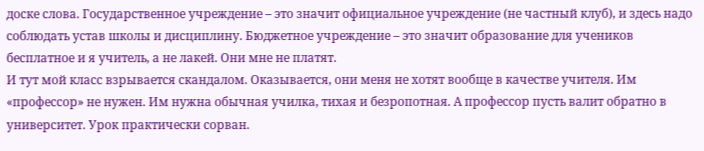доске слова. Государственное учреждение – это значит официальное учреждение (не частный клуб), и здесь надо соблюдать устав школы и дисциплину. Бюджетное учреждение – это значит образование для учеников бесплатное и я учитель, а не лакей. Они мне не платят.
И тут мой класс взрывается скандалом. Оказывается, они меня не хотят вообще в качестве учителя. Им «профессор» не нужен. Им нужна обычная училка, тихая и безропотная. А профессор пусть валит обратно в университет. Урок практически сорван.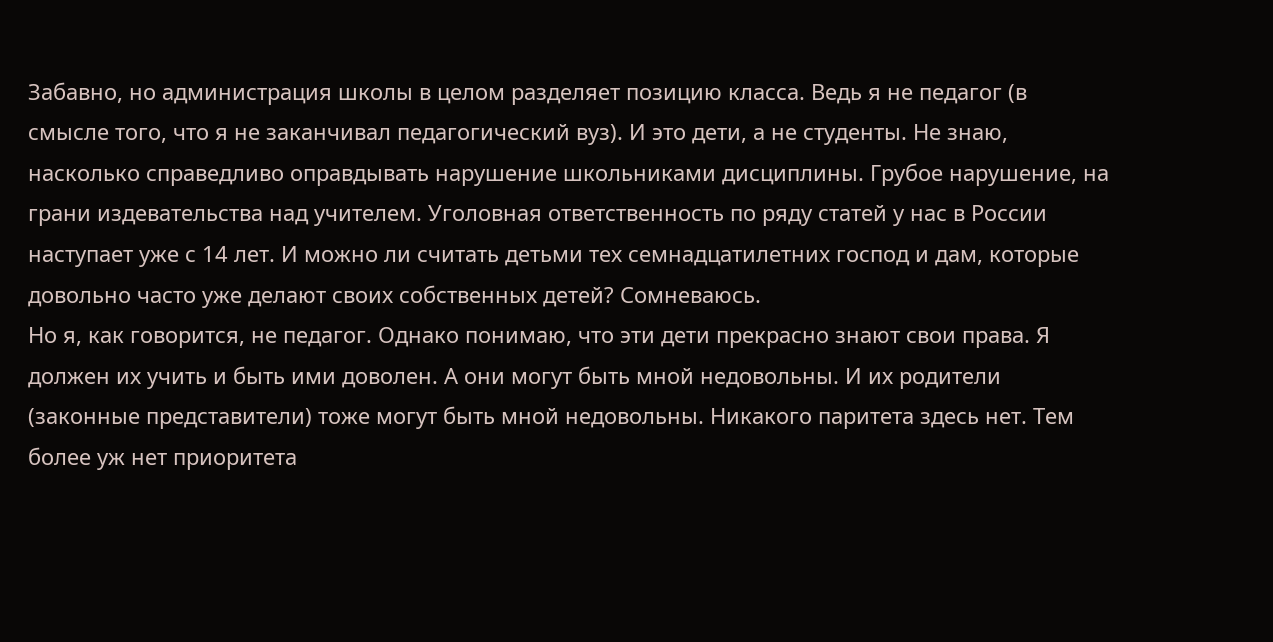Забавно, но администрация школы в целом разделяет позицию класса. Ведь я не педагог (в смысле того, что я не заканчивал педагогический вуз). И это дети, а не студенты. Не знаю, насколько справедливо оправдывать нарушение школьниками дисциплины. Грубое нарушение, на грани издевательства над учителем. Уголовная ответственность по ряду статей у нас в России наступает уже с 14 лет. И можно ли считать детьми тех семнадцатилетних господ и дам, которые довольно часто уже делают своих собственных детей? Сомневаюсь.
Но я, как говорится, не педагог. Однако понимаю, что эти дети прекрасно знают свои права. Я должен их учить и быть ими доволен. А они могут быть мной недовольны. И их родители (законные представители) тоже могут быть мной недовольны. Никакого паритета здесь нет. Тем более уж нет приоритета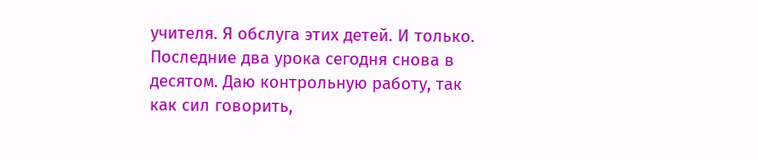учителя. Я обслуга этих детей. И только.
Последние два урока сегодня снова в десятом. Даю контрольную работу, так как сил говорить,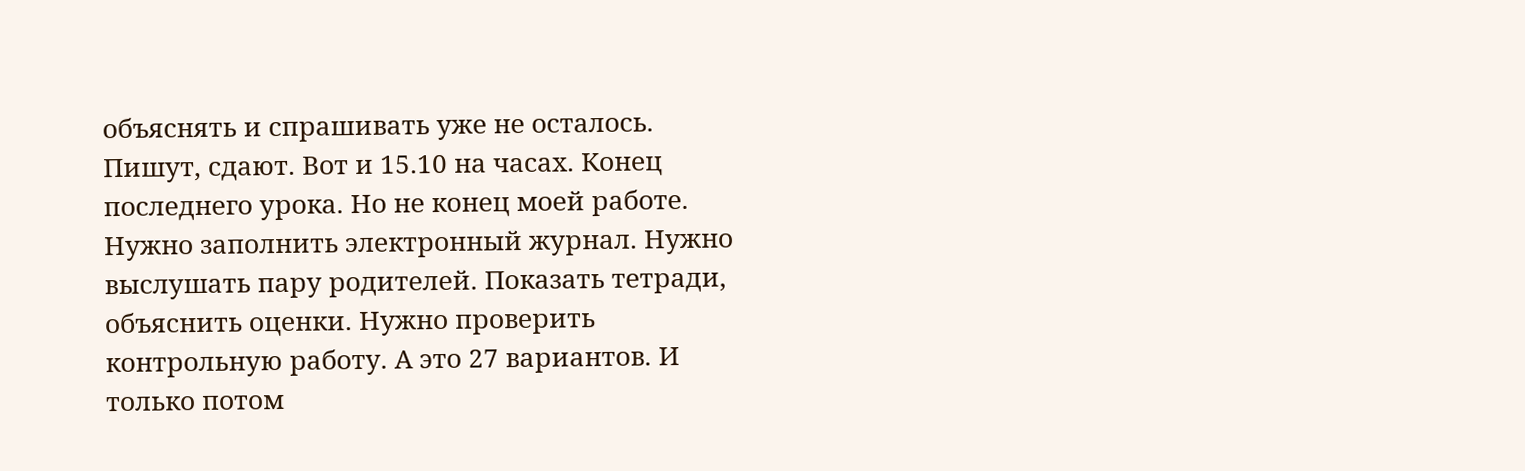объяснять и спрашивать уже не осталось. Пишут, сдают. Вот и 15.10 на часах. Конец последнего урока. Но не конец моей работе. Нужно заполнить электронный журнал. Нужно выслушать пару родителей. Показать тетради, объяснить оценки. Нужно проверить контрольную работу. А это 27 вариантов. И только потом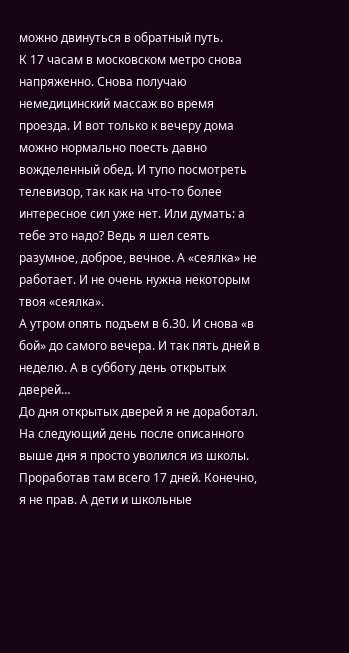можно двинуться в обратный путь.
К 17 часам в московском метро снова напряженно. Снова получаю немедицинский массаж во время проезда. И вот только к вечеру дома можно нормально поесть давно вожделенный обед. И тупо посмотреть телевизор, так как на что-то более интересное сил уже нет. Или думать: а тебе это надо? Ведь я шел сеять разумное, доброе, вечное. А «сеялка» не работает. И не очень нужна некоторым твоя «сеялка».
А утром опять подъем в 6.30. И снова «в бой» до самого вечера. И так пять дней в неделю. А в субботу день открытых дверей…
До дня открытых дверей я не доработал. На следующий день после описанного выше дня я просто уволился из школы. Проработав там всего 17 дней. Конечно, я не прав. А дети и школьные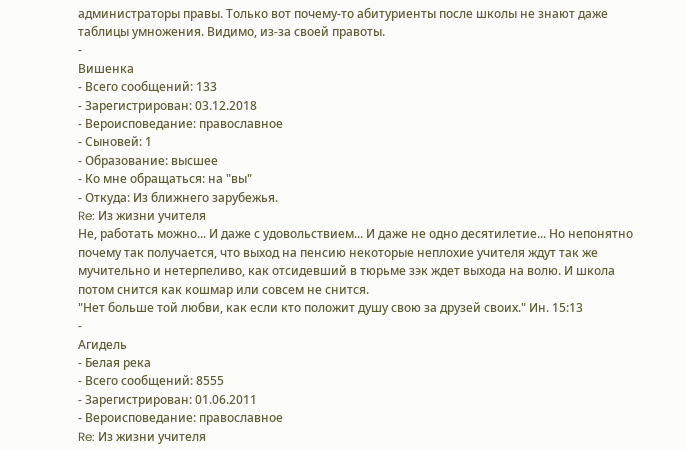администраторы правы. Только вот почему-то абитуриенты после школы не знают даже таблицы умножения. Видимо, из-за своей правоты.
-
Вишенка
- Всего сообщений: 133
- Зарегистрирован: 03.12.2018
- Вероисповедание: православное
- Сыновей: 1
- Образование: высшее
- Ко мне обращаться: на "вы"
- Откуда: Из ближнего зарубежья.
Re: Из жизни учителя
Не, работать можно... И даже с удовольствием... И даже не одно десятилетие... Но непонятно почему так получается, что выход на пенсию некоторые неплохие учителя ждут так же мучительно и нетерпеливо, как отсидевший в тюрьме зэк ждет выхода на волю. И школа потом снится как кошмар или совсем не снится.
"Нет больше той любви, как если кто положит душу свою за друзей своих." Ин. 15:13
-
Агидель
- Белая река
- Всего сообщений: 8555
- Зарегистрирован: 01.06.2011
- Вероисповедание: православное
Re: Из жизни учителя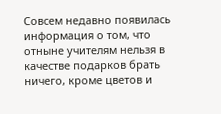Совсем недавно появилась информация о том, что отныне учителям нельзя в качестве подарков брать ничего, кроме цветов и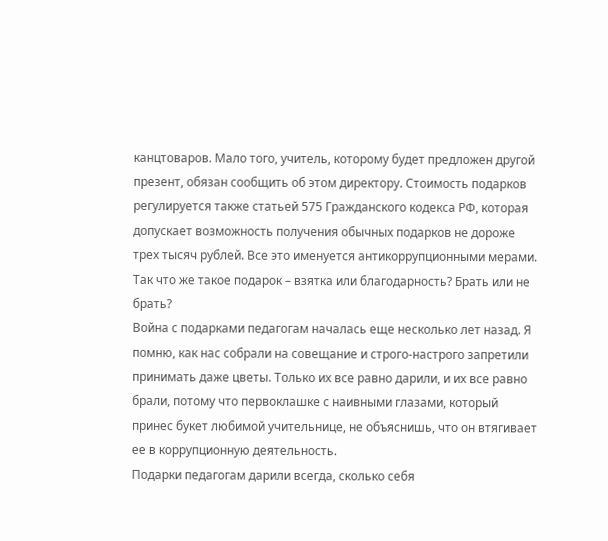канцтоваров. Мало того, учитель, которому будет предложен другой презент, обязан сообщить об этом директору. Стоимость подарков регулируется также статьей 575 Гражданского кодекса РФ, которая допускает возможность получения обычных подарков не дороже трех тысяч рублей. Все это именуется антикоррупционными мерами. Так что же такое подарок – взятка или благодарность? Брать или не брать?
Война с подарками педагогам началась еще несколько лет назад. Я помню, как нас собрали на совещание и строго-настрого запретили принимать даже цветы. Только их все равно дарили, и их все равно брали, потому что первоклашке с наивными глазами, который принес букет любимой учительнице, не объяснишь, что он втягивает ее в коррупционную деятельность.
Подарки педагогам дарили всегда, сколько себя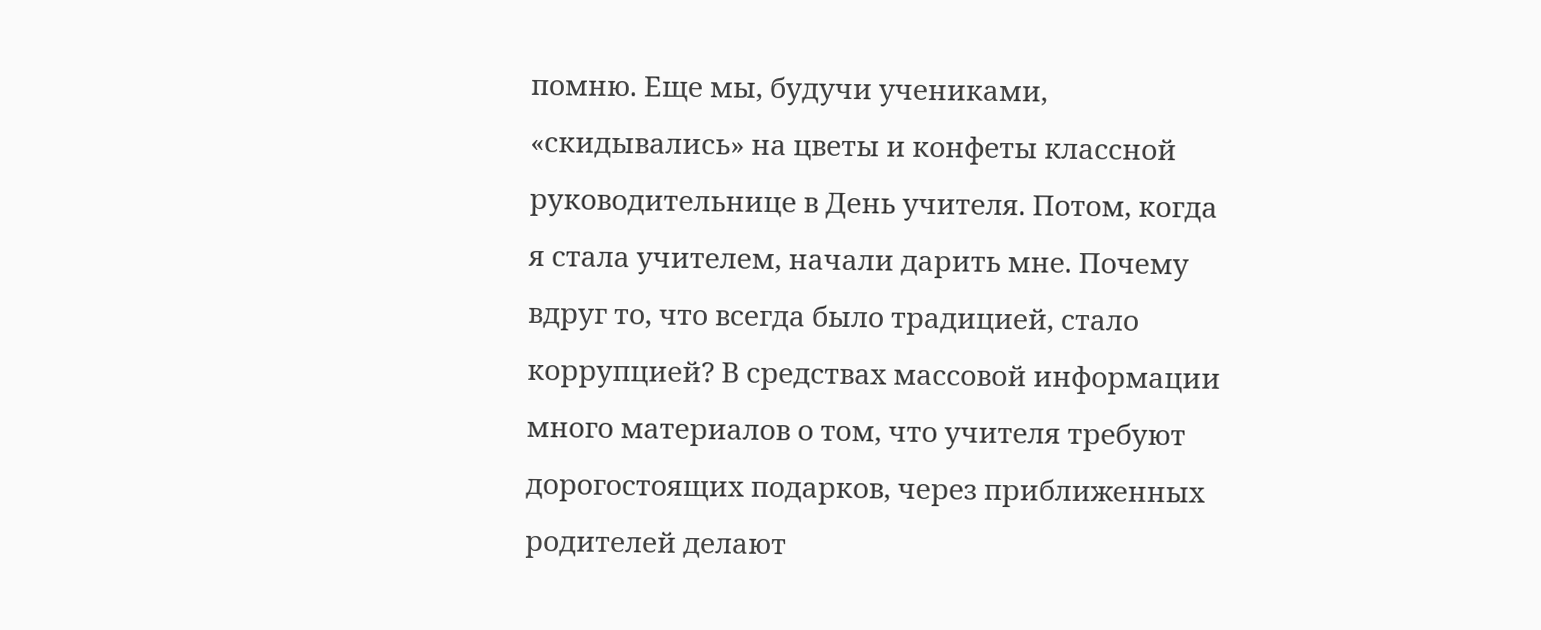помню. Еще мы, будучи учениками, «скидывались» на цветы и конфеты классной руководительнице в День учителя. Потом, когда я стала учителем, начали дарить мне. Почему вдруг то, что всегда было традицией, стало коррупцией? В средствах массовой информации много материалов о том, что учителя требуют дорогостоящих подарков, через приближенных родителей делают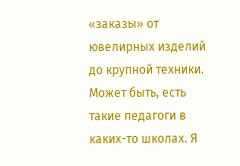«заказы» от ювелирных изделий до крупной техники. Может быть, есть такие педагоги в каких-то школах. Я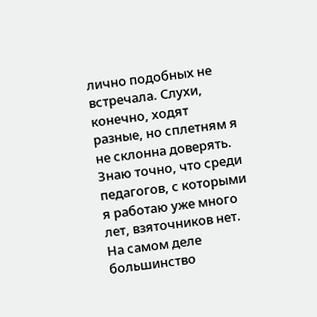лично подобных не встречала. Слухи, конечно, ходят разные, но сплетням я не склонна доверять. Знаю точно, что среди педагогов, с которыми я работаю уже много лет, взяточников нет.
На самом деле большинство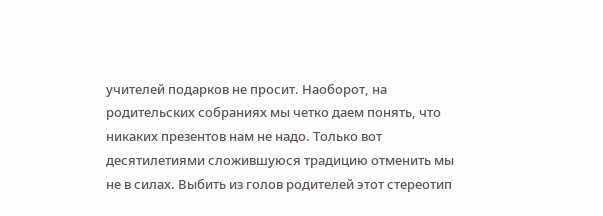учителей подарков не просит. Наоборот, на родительских собраниях мы четко даем понять, что никаких презентов нам не надо. Только вот десятилетиями сложившуюся традицию отменить мы не в силах. Выбить из голов родителей этот стереотип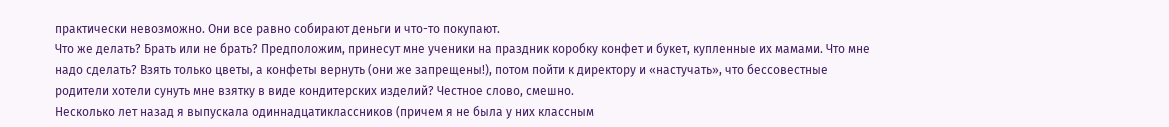практически невозможно. Они все равно собирают деньги и что-то покупают.
Что же делать? Брать или не брать? Предположим, принесут мне ученики на праздник коробку конфет и букет, купленные их мамами. Что мне надо сделать? Взять только цветы, а конфеты вернуть (они же запрещены!), потом пойти к директору и «настучать», что бессовестные родители хотели сунуть мне взятку в виде кондитерских изделий? Честное слово, смешно.
Несколько лет назад я выпускала одиннадцатиклассников (причем я не была у них классным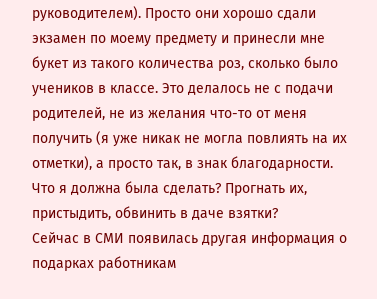руководителем). Просто они хорошо сдали экзамен по моему предмету и принесли мне букет из такого количества роз, сколько было учеников в классе. Это делалось не с подачи родителей, не из желания что-то от меня получить (я уже никак не могла повлиять на их отметки), а просто так, в знак благодарности. Что я должна была сделать? Прогнать их, пристыдить, обвинить в даче взятки?
Сейчас в СМИ появилась другая информация о подарках работникам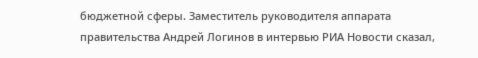бюджетной сферы. Заместитель руководителя аппарата правительства Андрей Логинов в интервью РИА Новости сказал,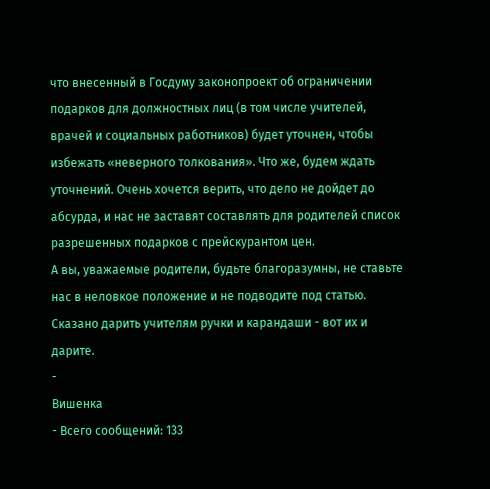что внесенный в Госдуму законопроект об ограничении подарков для должностных лиц (в том числе учителей, врачей и социальных работников) будет уточнен, чтобы избежать «неверного толкования». Что же, будем ждать уточнений. Очень хочется верить, что дело не дойдет до абсурда, и нас не заставят составлять для родителей список разрешенных подарков с прейскурантом цен.
А вы, уважаемые родители, будьте благоразумны, не ставьте нас в неловкое положение и не подводите под статью. Сказано дарить учителям ручки и карандаши - вот их и дарите.
-
Вишенка
- Всего сообщений: 133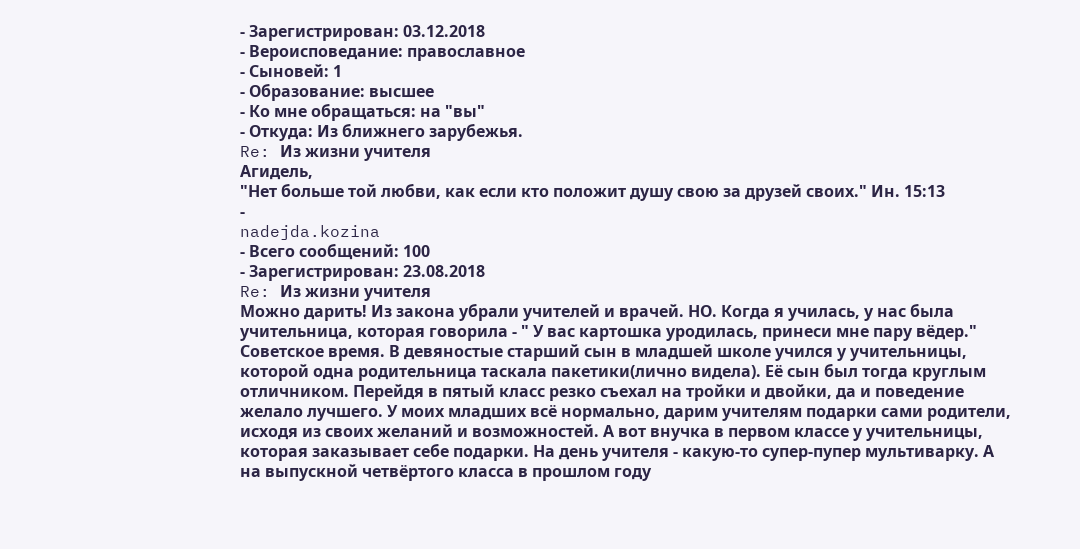- Зарегистрирован: 03.12.2018
- Вероисповедание: православное
- Сыновей: 1
- Образование: высшее
- Ко мне обращаться: на "вы"
- Откуда: Из ближнего зарубежья.
Re: Из жизни учителя
Агидель,
"Нет больше той любви, как если кто положит душу свою за друзей своих." Ин. 15:13
-
nadejda.kozina
- Всего сообщений: 100
- Зарегистрирован: 23.08.2018
Re: Из жизни учителя
Можно дарить! Из закона убрали учителей и врачей. НО. Когда я училась, у нас была учительница, которая говорила - " У вас картошка уродилась, принеси мне пару вёдер." Советское время. В девяностые старший сын в младшей школе учился у учительницы, которой одна родительница таскала пакетики(лично видела). Её сын был тогда круглым отличником. Перейдя в пятый класс резко съехал на тройки и двойки, да и поведение желало лучшего. У моих младших всё нормально, дарим учителям подарки сами родители, исходя из своих желаний и возможностей. А вот внучка в первом классе у учительницы, которая заказывает себе подарки. На день учителя - какую-то супер-пупер мультиварку. А на выпускной четвёртого класса в прошлом году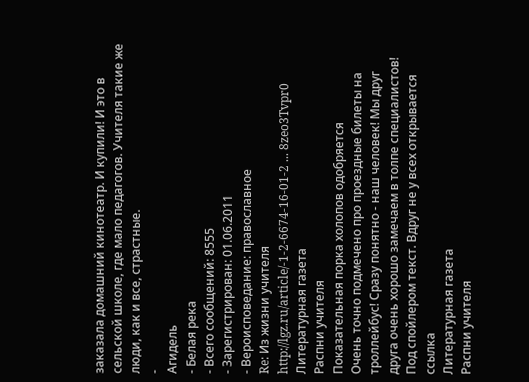заказала домашний кинотеатр. И купили! И это в сельской школе, где мало педагогов. Учителя такие же люди, как и все, страстные.
-
Агидель
- Белая река
- Всего сообщений: 8555
- Зарегистрирован: 01.06.2011
- Вероисповедание: православное
Re: Из жизни учителя
http://lgz.ru/article/-1-2-6674-16-01-2 ... 8zeo3Tvpr0
Литературная газета
Распни учителя
Показательная порка холопов одобряется
Очень точно подмечено про проездные билеты на троллейбус! Сразу понятно - наш человек! Мы друг друга очень хорошо замечаем в толпе специалистов!
Под спойлером текст. Вдруг не у всех открывается ссылка
Литературная газета
Распни учителя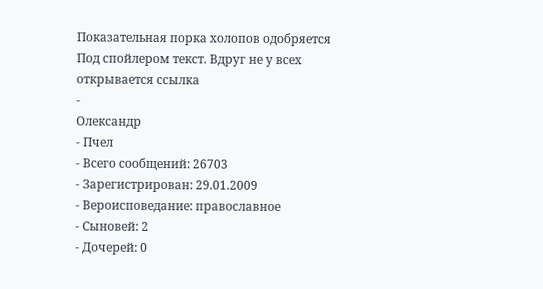Показательная порка холопов одобряется
Под спойлером текст. Вдруг не у всех открывается ссылка
-
Олександр
- Пчел
- Всего сообщений: 26703
- Зарегистрирован: 29.01.2009
- Вероисповедание: православное
- Сыновей: 2
- Дочерей: 0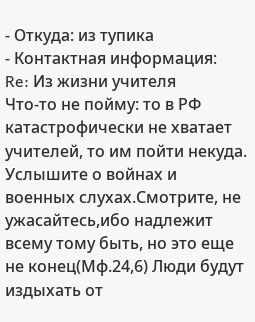- Откуда: из тупика
- Контактная информация:
Re: Из жизни учителя
Что-то не пойму: то в РФ катастрофически не хватает учителей, то им пойти некуда.
Услышите о войнах и военных слухах.Смотрите, не ужасайтесь,ибо надлежит всему тому быть, но это еще не конец(Мф.24,6) Люди будут издыхать от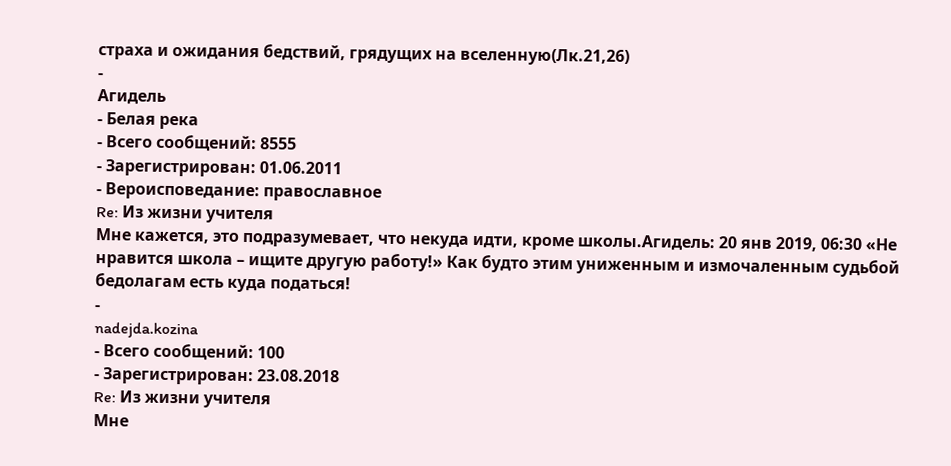страха и ожидания бедствий, грядущих на вселенную(Лк.21,26)
-
Агидель
- Белая река
- Всего сообщений: 8555
- Зарегистрирован: 01.06.2011
- Вероисповедание: православное
Re: Из жизни учителя
Мне кажется, это подразумевает, что некуда идти, кроме школы.Агидель: 20 янв 2019, 06:30 «Не нравится школа – ищите другую работу!» Как будто этим униженным и измочаленным судьбой бедолагам есть куда податься!
-
nadejda.kozina
- Всего сообщений: 100
- Зарегистрирован: 23.08.2018
Re: Из жизни учителя
Мне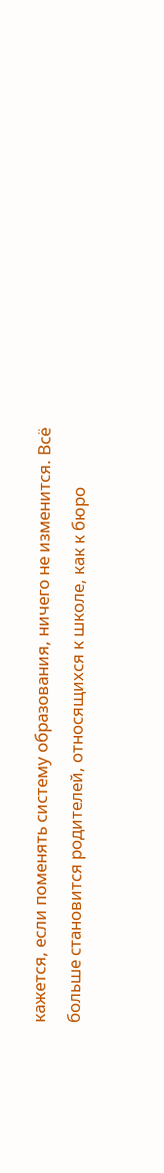кажется, если поменять систему образования, ничего не изменится. Всё больше становится родителей, относящихся к школе, как к бюро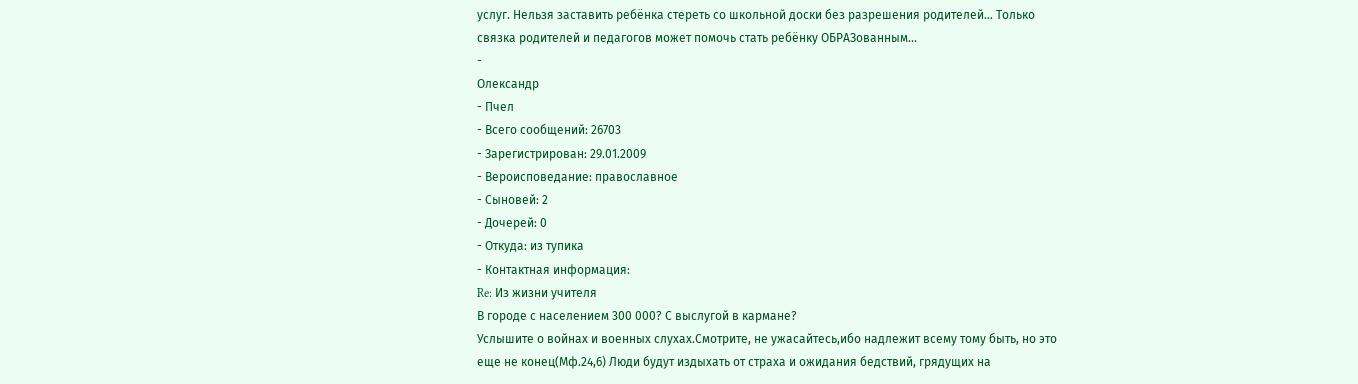услуг. Нельзя заставить ребёнка стереть со школьной доски без разрешения родителей... Только связка родителей и педагогов может помочь стать ребёнку ОБРАЗованным...
-
Олександр
- Пчел
- Всего сообщений: 26703
- Зарегистрирован: 29.01.2009
- Вероисповедание: православное
- Сыновей: 2
- Дочерей: 0
- Откуда: из тупика
- Контактная информация:
Re: Из жизни учителя
В городе с населением 300 000? С выслугой в кармане?
Услышите о войнах и военных слухах.Смотрите, не ужасайтесь,ибо надлежит всему тому быть, но это еще не конец(Мф.24,6) Люди будут издыхать от страха и ожидания бедствий, грядущих на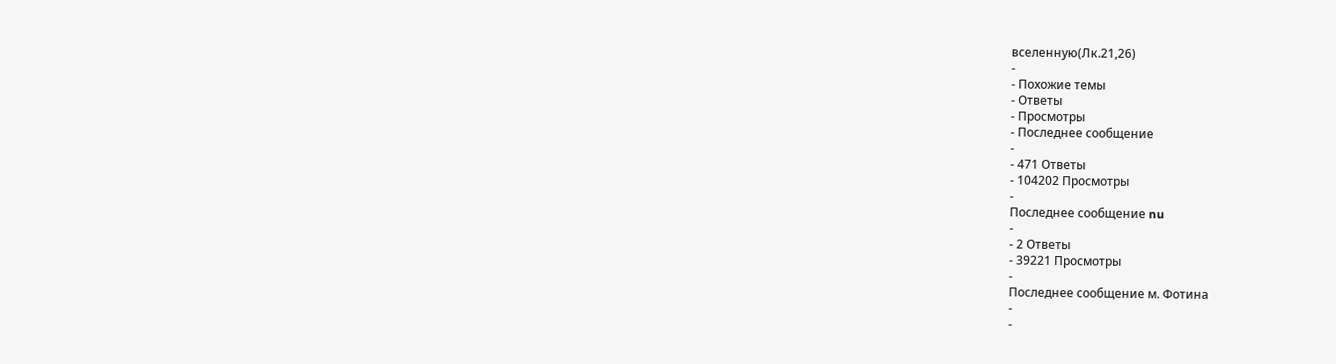вселенную(Лк.21,26)
-
- Похожие темы
- Ответы
- Просмотры
- Последнее сообщение
-
- 471 Ответы
- 104202 Просмотры
-
Последнее сообщение nu
-
- 2 Ответы
- 39221 Просмотры
-
Последнее сообщение м. Фотина
-
-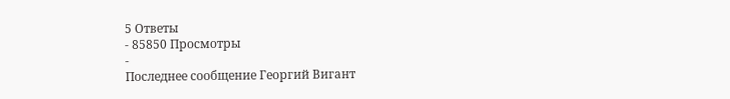5 Ответы
- 85850 Просмотры
-
Последнее сообщение Георгий Вигант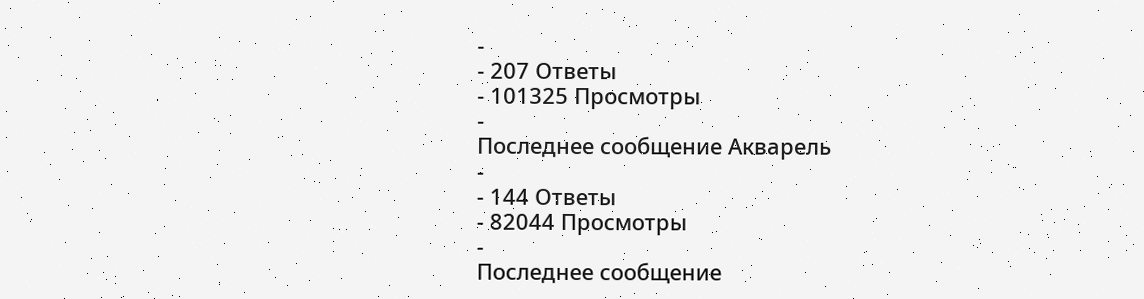-
- 207 Ответы
- 101325 Просмотры
-
Последнее сообщение Акварель
-
- 144 Ответы
- 82044 Просмотры
-
Последнее сообщение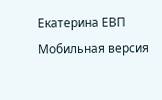Екатерина ЕВП
Мобильная версия